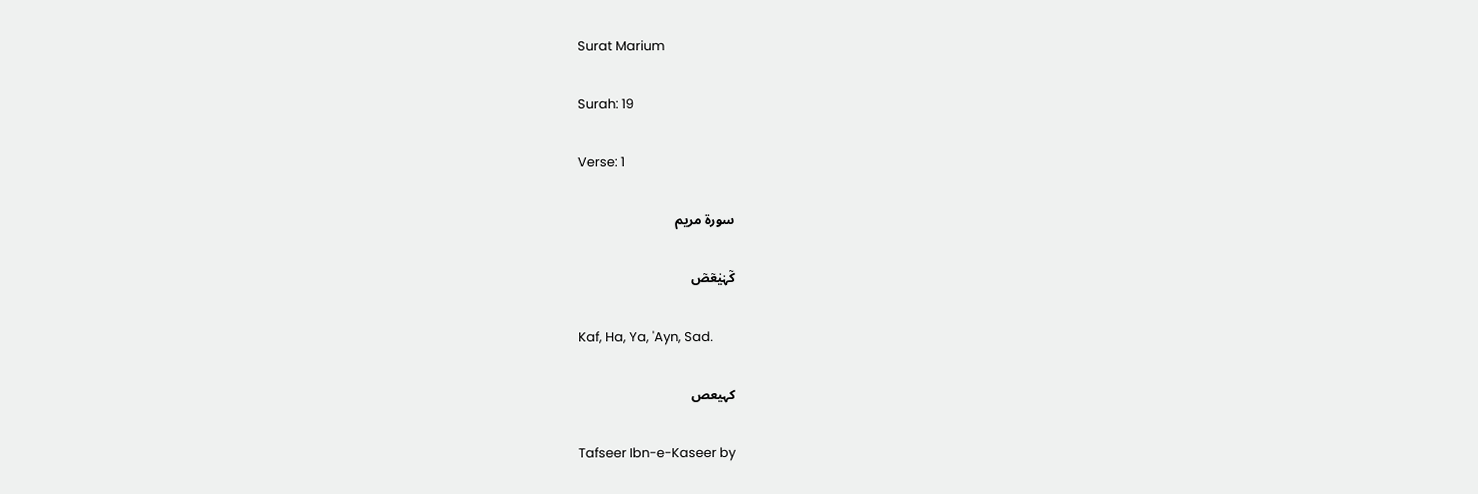Surat Marium

Surah: 19

Verse: 1

سورة مريم

کٓہٰیٰعٓصٓ

Kaf, Ha, Ya, 'Ayn, Sad.

کہیعص

Tafseer Ibn-e-Kaseer by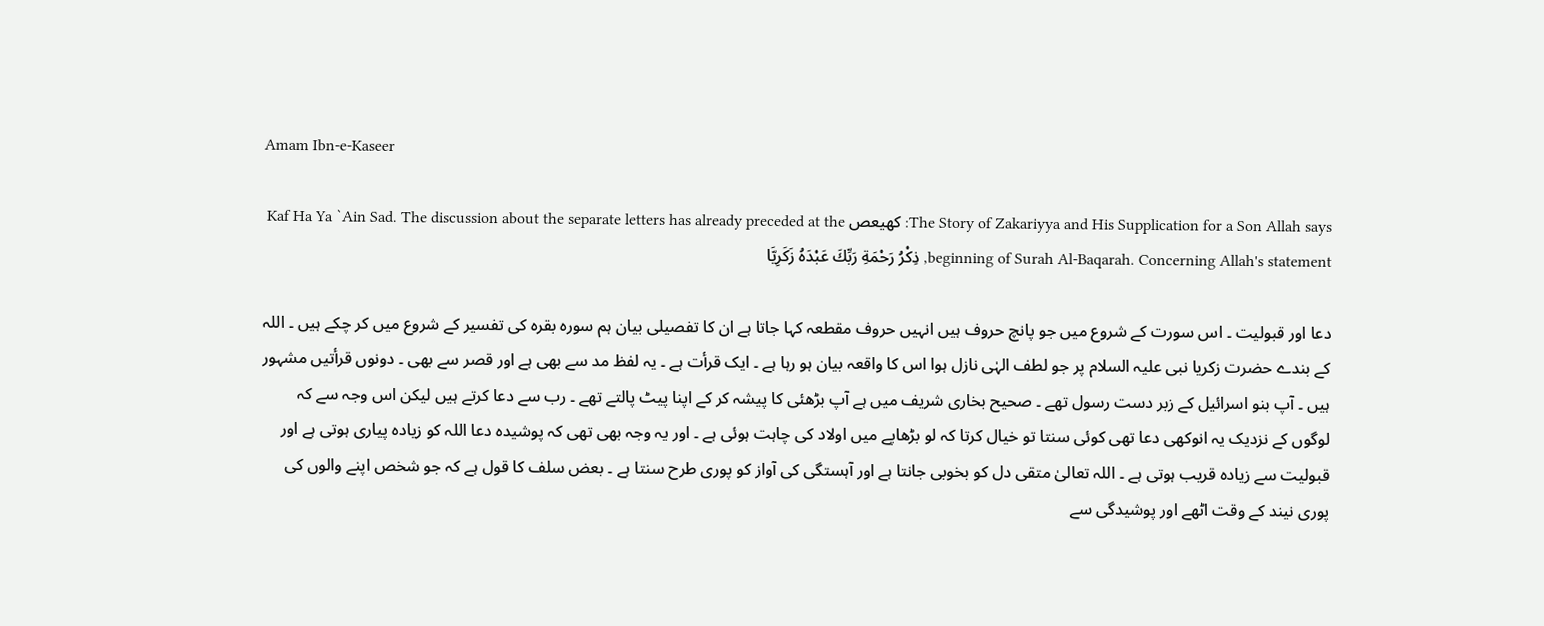Amam Ibn-e-Kaseer

The Story of Zakariyya and His Supplication for a Son Allah says: كهيعص Kaf Ha Ya `Ain Sad. The discussion about the separate letters has already preceded at the beginning of Surah Al-Baqarah. Concerning Allah's statement, ذِكْرُ رَحْمَةِ رَبِّكَ عَبْدَهُ زَكَرِيَّا

دعا اور قبولیت ۔ اس سورت کے شروع میں جو پانچ حروف ہیں انہیں حروف مقطعہ کہا جاتا ہے ان کا تفصیلی بیان ہم سورہ بقرہ کی تفسیر کے شروع میں کر چکے ہیں ۔ اللہ کے بندے حضرت زکریا نبی علیہ السلام پر جو لطف الہٰی نازل ہوا اس کا واقعہ بیان ہو رہا ہے ۔ ایک قرأت ہے ۔ یہ لفظ مد سے بھی ہے اور قصر سے بھی ۔ دونوں قرأتیں مشہور ہیں ۔ آپ بنو اسرائیل کے زبر دست رسول تھے ۔ صحیح بخاری شریف میں ہے آپ بڑھئی کا پیشہ کر کے اپنا پیٹ پالتے تھے ۔ رب سے دعا کرتے ہیں لیکن اس وجہ سے کہ لوگوں کے نزدیک یہ انوکھی دعا تھی کوئی سنتا تو خیال کرتا کہ لو بڑھاپے میں اولاد کی چاہت ہوئی ہے ۔ اور یہ وجہ بھی تھی کہ پوشیدہ دعا اللہ کو زیادہ پیاری ہوتی ہے اور قبولیت سے زیادہ قریب ہوتی ہے ۔ اللہ تعالیٰ متقی دل کو بخوبی جانتا ہے اور آہستگی کی آواز کو پوری طرح سنتا ہے ۔ بعض سلف کا قول ہے کہ جو شخص اپنے والوں کی پوری نیند کے وقت اٹھے اور پوشیدگی سے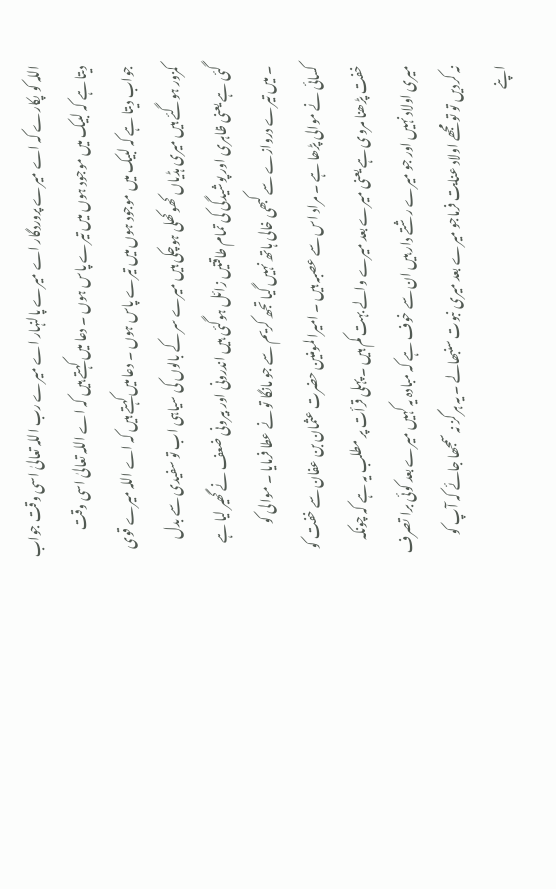اللہ کو پکارے کہ اے میرے پروردگار اے میرے پالنہار اے میرے رب اللہ تعالیٰ اسی وقت جواب دیتا ہے کہ لبیک میں موجود ہوں میں تیرے پاس ہوں ۔ دعا میں کہتے ہیں کہ اے اللہ تعالیٰ اسی وقت جواب دیتا ہے کہ لبیک میں موجود ہوں میں تیرے پاس ہوں ۔ دعا میں کہتے ہیں کہ اے اللہ میرے قوی کمزور ہوگئے ہیں میری ہڈیاں کھوکھلی ہوچکی ہیں میرے سر کے بالوں کی سیاہی اب تو سفیدی سے بدل گئی ہے یعنی ظاہری اور پوشیدگی کی تمام طاقتیں زائل ہوگئی ہیں اندرونی اور بیرونی ضعف نے گھیر لیا ہے ۔ میں تیرے دروازے سے کبھی خالی ہاتھ نہیں گیا تجھ کریم سے جو مانگا تو نے عطا فرمایا ۔ موالی کو کسائی نے موالی پڑھا ہے ۔ مراد اس سے عصبہ ہیں ۔ امیرا لمومنین حضرت عثمان بن عفان سے خفت کو خفت پڑھنا مروی ہے یعنی میرے بعد میرے والے بہت کم ہیں ۔ پہلی قرأت پر مطلب یہ ہے کہ چونکہ میری اولاد نہیں اور جو میرے رشتے دار ہیں ان سے خوف ہے کہ مبادہ یہ کہیں میرے بعد کوئی برا تصرف نہ کردیں تو تو مجھے اولاد عنایت فرماجو میرے بعد میری نبوت سنبھالے ۔ یہ ہرگز نہ سمجھا جائے کہ آپ کو اپنے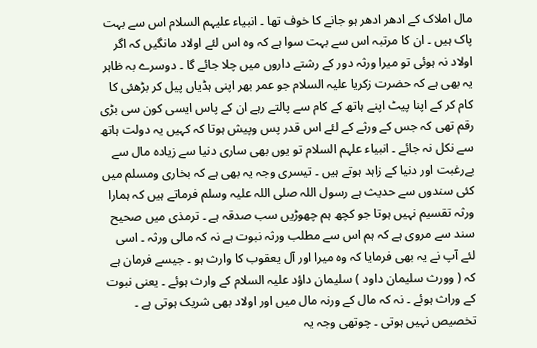مال املاک کے ادھر ادھر ہو جانے کا خوف تھا ۔ انبیاء علیہم السلام اس سے بہت پاک ہیں ۔ ان کا مرتبہ اس سے بہت سوا ہے کہ وہ اس لئے اولاد مانگیں کہ اگر اولاد نہ ہوئی تو میرا ورثہ دور کے رشتے داروں میں چلا جائے گا ۔ دوسرے بہ ظاہر یہ بھی ہے کہ حضرت زکریا علیہ السلام جو عمر بھر اپنی ہڈیاں پیل کر بڑھئی کا کام کر کے اپنا پیٹ اپنے ہاتھ کے کام سے پالتے رہے ان کے پاس ایسی کون سی بڑی رقم تھی کہ جس کے ورثے کے لئے اس قدر پس وپیش ہوتا کہ کہیں یہ دولت ہاتھ سے نکل نہ جائے ۔ انبیاء علہم السلام تو یوں بھی ساری دنیا سے زیادہ مال سے بےرغبت اور دنیا کے زاہد ہوتے ہیں ۔ تیسری وجہ یہ بھی ہے کہ بخاری ومسلم میں کئی سندوں سے حدیث ہے رسول اللہ صلی اللہ علیہ وسلم فرماتے ہیں کہ ہمارا ورثہ تقسیم نہیں ہوتا جو کچھ ہم چھوڑیں سب صدقہ ہے ۔ ترمذی میں صحیح سند سے مروی ہے کہ ہم اس سے مطلب ورثہ نبوت ہے نہ کہ مالی ورثہ ۔ اسی لئے آپ نے یہ بھی فرمایا کہ وہ میرا اور آل یعقوب کا وارث ہو ۔ جیسے فرمان ہے کہ ( وورث سلیمان داود ) سلیمان داؤد علیہ السلام کے وارث ہوئے ۔ یعنی نبوت کے وراث ہوئے ۔ نہ کہ مال کے ورنہ مال میں اور اولاد بھی شریک ہوتی ہے ۔ تخصیص نہیں ہوتی ۔ چوتھی وجہ یہ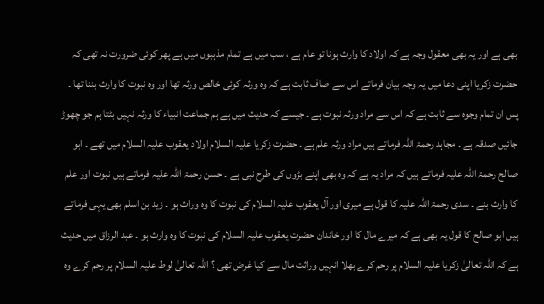بھی ہے اور یہ بھی معقول وجہ ہے کہ اولاد کا وارث ہونا تو عام ہے ، سب میں ہے تمام مذہبوں میں ہے پھر کوئی ضرورت نہ تھی کہ حضرت زکریا اپنی دعا میں یہ وجہ بیان فرماتے اس سے صاف ثابت ہے کہ وہ ورثہ کوئی خالص ورثہ تھا اور وہ نبوت کا وارث بننا تھا ۔ پس ان تمام وجوہ سے ثابت ہے کہ اس سے مراد ورثہ نبوت ہے ۔ جیسے کہ حدیث میں ہے ہم جماعت انبیاء کا ورثہ نہیں بٹتا ہم جو چھوڑ جائیں صدقہ ہے ۔ مجاہد رحمۃ اللہ فرماتے ہیں مراد ورثہ علم ہے ۔ حضرت زکریا علیہ السلام اولاد یعقوب علیہ السلام میں تھے ۔ ابو صالح رحمۃ اللہ علیہ فرماتے ہیں کہ مراد یہ ہے کہ وہ بھی اپنے بڑوں کی طرح نبی ہے ۔ حسن رحمۃ اللہ علیہ فرماتے ہیں نبوت اور علم کا وارث بنے ۔ سدی رحمۃ اللہ علیہ کا قول ہے میری اور آل یعقوب علیہ السلام کی نبوت کا وہ وراث ہو ۔ زید بن اسلم بھی یہی فرماتے ہیں ابو صالح کا قول یہ بھی ہے کہ میرے مال کا اور خاندان حضرت یعقوب علیہ السلام کی نبوت کا وہ وارث ہو ۔ عبد الرزاق میں حدیث ہے کہ اللہ تعالیٰ زکریا علیہ السلام پر رحم کرے بھلا انہیں وراثت مال سے کیا غرض تھی ؟ اللہ تعالیٰ لوط علیہ السلام پر رحم کرے وہ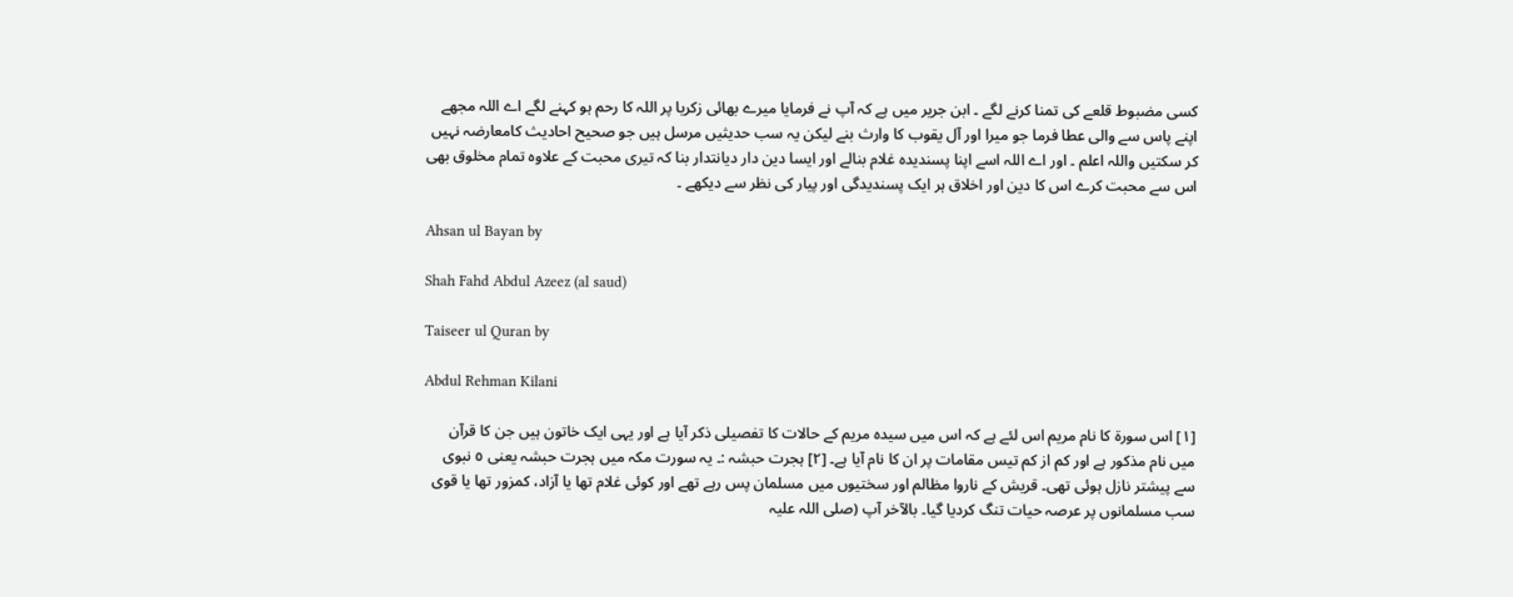کسی مضبوط قلعے کی تمنا کرنے لگے ۔ ابن جریر میں ہے کہ آپ نے فرمایا میرے بھائی زکریا پر اللہ کا رحم ہو کہنے لگے اے اللہ مجھے اپنے پاس سے والی عطا فرما جو میرا اور آل یقوب کا وارث بنے لیکن یہ سب حدیثیں مرسل ہیں جو صحیح احادیث کامعارضہ نہیں کر سکتیں واللہ اعلم ۔ اور اے اللہ اسے اپنا پسندیدہ غلام بنالے اور ایسا دین دار دیانتدار بنا کہ تیری محبت کے علاوہ تمام مخلوق بھی اس سے محبت کرے اس کا دین اور اخلاق ہر ایک پسندیدگی اور پیار کی نظر سے دیکھے ۔

Ahsan ul Bayan by

Shah Fahd Abdul Azeez (al saud)

Taiseer ul Quran by

Abdul Rehman Kilani

[١] اس سورة کا نام مریم اس لئے ہے کہ اس میں سیدہ مریم کے حالات کا تفصیلی ذکر آیا ہے اور یہی ایک خاتون ہیں جن کا قرآن میں نام مذکور ہے اور کم از کم تیس مقامات پر ان کا نام آیا ہے۔ [٢] ہجرت حبشہ :۔ یہ سورت مکہ میں ہجرت حبشہ یعنی ٥ نبوی سے پیشتر نازل ہوئی تھی۔ قریش کے ناروا مظالم اور سختیوں میں مسلمان پس رہے تھے اور کوئی غلام تھا یا آزاد، کمزور تھا یا قوی سب مسلمانوں پر عرصہ حیات تنگ کردیا گیا۔ بالآخر آپ (صلی اللہ علیہ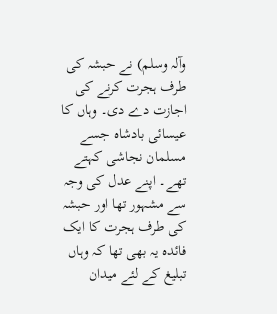وآلہ وسلم) نے حبشہ کی طرف ہجرت کرنے کی اجازت دے دی۔ وہاں کا عیسائی بادشاہ جسے مسلمان نجاشی کہتے تھے۔ اپنے عدل کی وجہ سے مشہور تھا اور حبشہ کی طرف ہجرت کا ایک فائدہ یہ بھی تھا کہ وہاں تبلیغ کے لئے میدان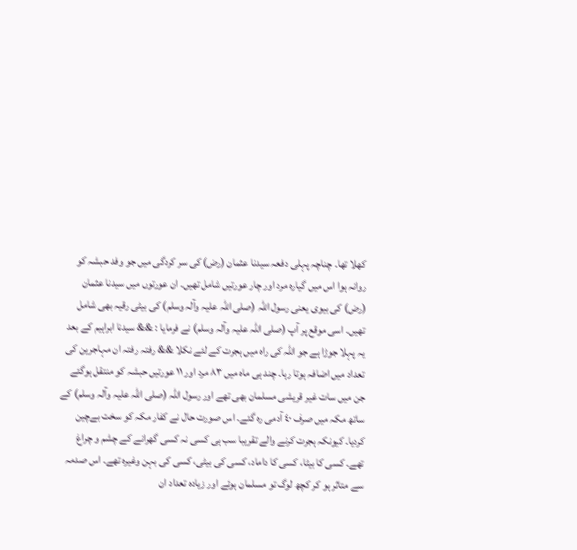کھلا تھا۔ چناچہ پہلی دفعہ سیدنا عثمان (رض) کی سر کردگی میں جو وفد حبشہ کو روانہ ہوا اس میں گیارہ مرد اور چار عورتیں شامل تھیں۔ ان عورتوں میں سیدنا عثمان (رض) کی بیوی یعنی رسول اللہ (صلی اللہ علیہ وآلہ وسلم) کی بیٹی رقیہ بھی شامل تھیں۔ اسی موقع پر آپ (صلی اللہ علیہ وآلہ وسلم) نے فرمایا : && سیدنا ابراہیم کے بعد یہ پہلا جوڑا ہے جو اللہ کی راہ میں ہجرت کے لئے نکلا && رفتہ رفتہ ان مہاجرین کی تعداد میں اضافہ ہوتا رہا۔ چند ہی ماہ میں ٨٣ مرد اور ١١ عورتیں حبشہ کو منتقل ہوگئے جن میں سات غیر قریشی مسلمان بھی تھے اور رسول اللہ (صلی اللہ علیہ وآلہ وسلم) کے ساتھ مکہ میں صرف ٤٠ آدمی رہ گئے۔ اس صورت حال نے کفار مکہ کو سخت بےچین کردیا۔ کیونکہ ہجرت کرنے والے تقریبا سب ہی کسی نہ کسی گھرانے کے چشم و چراغ تھے۔ کسی کا بیٹا، کسی کا داماد، کسی کی بیٹی، کسی کی بہن وغیرہ تھے۔ اس صدمہ سے متاثر ہو کر کچھ لوگ تو مسلمان ہوئے اور زیادہ تعداد ان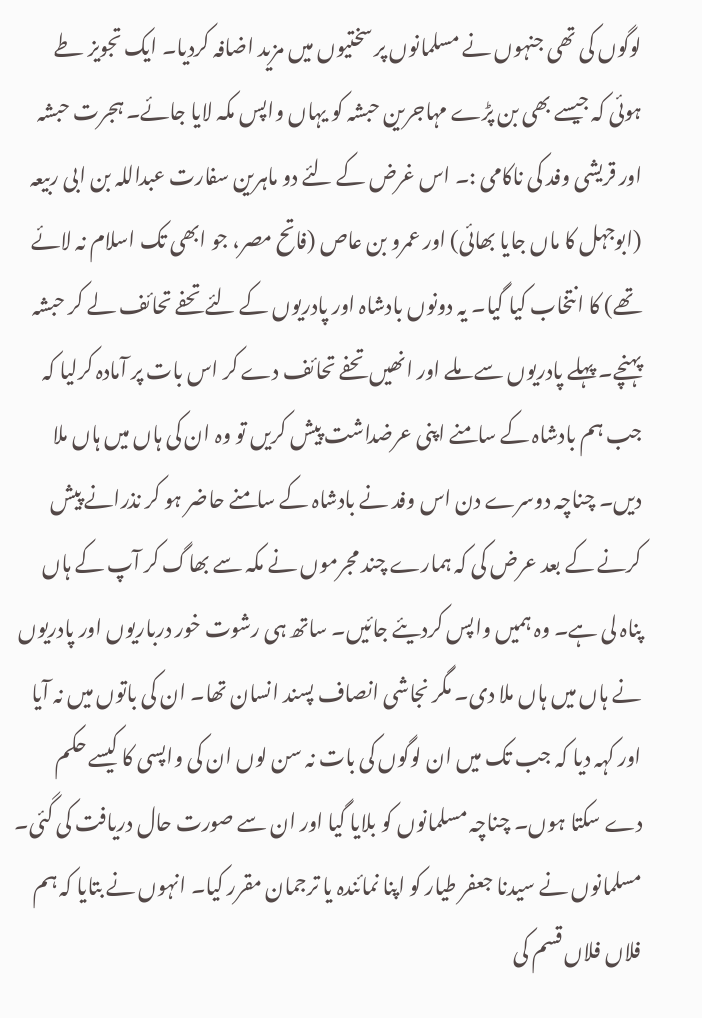لوگوں کی تھی جنہوں نے مسلمانوں پر سختیوں میں مزید اضافہ کردیا۔ ایک تجویز طے ہوئی کہ جیسے بھی بن پڑے مہاجرین حبشہ کو یہاں واپس مکہ لایا جائے۔ ہجرت حبشہ اور قریشی وفد کی ناکامی :۔ اس غرض کے لئے دو ماہرین سفارت عبداللہ بن ابی ربیعہ (ابوجہل کا ماں جایا بھائی) اور عمرو بن عاص (فاتح مصر، جو ابھی تک اسلام نہ لائے تھے) کا انتخاب کیا گیا۔ یہ دونوں بادشاہ اور پادریوں کے لئے تحفے تحائف لے کر حبشہ پہنچے۔ پہلے پادریوں سے ملے اور انھیں تحفے تحائف دے کر اس بات پر آمادہ کرلیا کہ جب ہم بادشاہ کے سامنے اپنی عرضداشت پیش کریں تو وہ ان کی ہاں میں ہاں ملا دیں۔ چناچہ دوسرے دن اس وفد نے بادشاہ کے سامنے حاضر ہو کر نذرانے پیش کرنے کے بعد عرض کی کہ ہمارے چند مجرموں نے مکہ سے بھاگ کر آپ کے ہاں پناہ لی ہے۔ وہ ہمیں واپس کردیئے جائیں۔ ساتھ ہی رشوت خور درباریوں اور پادریوں نے ہاں میں ہاں ملا دی۔ مگر نجاشی انصاف پسند انسان تھا۔ ان کی باتوں میں نہ آیا اور کہہ دیا کہ جب تک میں ان لوگوں کی بات نہ سن لوں ان کی واپسی کا کیسے حکم دے سکتا ہوں۔ چناچہ مسلمانوں کو بلایا گیا اور ان سے صورت حال دریافت کی گئی۔ مسلمانوں نے سیدنا جعفر طیار کو اپنا نمائندہ یا ترجمان مقرر کیا۔ انہوں نے بتایا کہ ہم فلاں فلاں قسم کی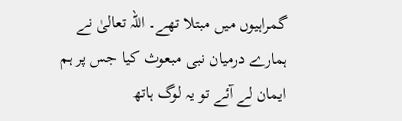گمراہیوں میں مبتلا تھے۔ اللہ تعالیٰ نے ہمارے درمیان نبی مبعوث کیا جس پر ہم ایمان لے آئے تو یہ لوگ ہاتھ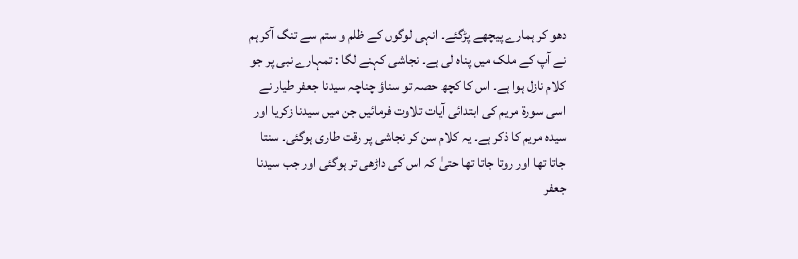دھو کر ہمارے پیچھے پڑگئے۔ انہی لوگوں کے ظلم و ستم سے تنگ آکر ہم نے آپ کے ملک میں پناہ لی ہے۔ نجاشی کہنے لگا : تمہارے نبی پر جو کلام نازل ہوا ہے۔ اس کا کچھ حصہ تو سناؤ چناچہ سیدنا جعفر طیار نے اسی سورة مریم کی ابتدائی آیات تلاوت فرمائیں جن میں سیدنا زکریا اور سیدہ مریم کا ذکر ہے۔ یہ کلام سن کر نجاشی پر رقت طاری ہوگئی۔ سنتا جاتا تھا اور روتا جاتا تھا حتیٰ کہ اس کی داڑھی تر ہوگئی اور جب سیدنا جعفر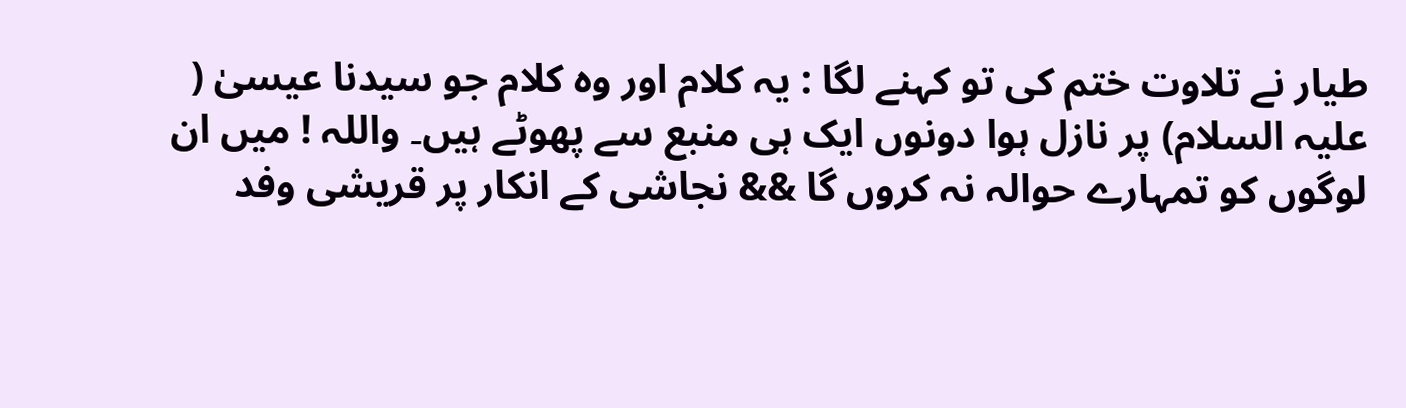طیار نے تلاوت ختم کی تو کہنے لگا : یہ کلام اور وہ کلام جو سیدنا عیسیٰ ( علیہ السلام) پر نازل ہوا دونوں ایک ہی منبع سے پھوٹے ہیں۔ واللہ ! میں ان لوگوں کو تمہارے حوالہ نہ کروں گا && نجاشی کے انکار پر قریشی وفد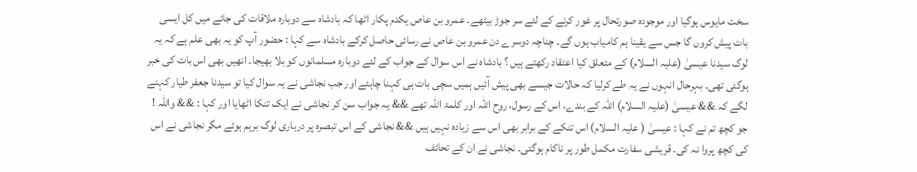سخت مایوس ہوگیا اور موجودہ صورتحال پر غور کرنے کے لئے سر جوڑ بیٹھے۔ عمرو بن عاص یکدم پکار اٹھا کہ بادشاہ سے دوبارہ ملاقات کی جائے میں کل ایسی بات پیش کروں گا جس سے یقینا ہم کامیاب ہوں گے۔ چناچہ دوسرے دن عمرو بن عاص نے رسائی حاصل کرکے بادشاہ سے کہا : حضور آپ کو یہ بھی علم ہے کہ یہ لوگ سیدنا عیسیٰ (علیہ السلام) کے متعلق کیا اعتقاد رکھتے ہیں ؟ بادشاہ نے اس سوال کے جواب کے لئے دوبارہ مسلمانوں کو بلا بھیجا۔ انھیں بھی اس بات کی خبر ہوگئی تھی۔ بہرحال انہوں نے یہ طے کرلیا کہ حالات جیسے بھی پیش آئیں ہمیں سچی بات ہی کہنا چاہئے اور جب نجاشی نے یہ سوال کیا تو سیدنا جعفر طیار کہنے لگے کہ && عیسیٰ (علیہ السلام) اللہ کے بندے، اس کے رسول، روح اللہ اور کلمۃ اللہ تھے && یہ جواب سن کر نجاشی نے ایک تنکا اٹھایا اور کہا : && واللہ ! جو کچھ تم نے کہا : عیسیٰ ( علیہ السلام) اس تنکے کے برابر بھی اس سے زیادہ نہیں ہیں && نجاشی کے اس تبصرہ پر درباری لوگ برہم ہوئے مگر نجاشی نے اس کی کچھ پروا نہ کی۔ قریشی سفارت مکمل طور پر ناکام ہوگئی۔ نجاشی نے ان کے تحائف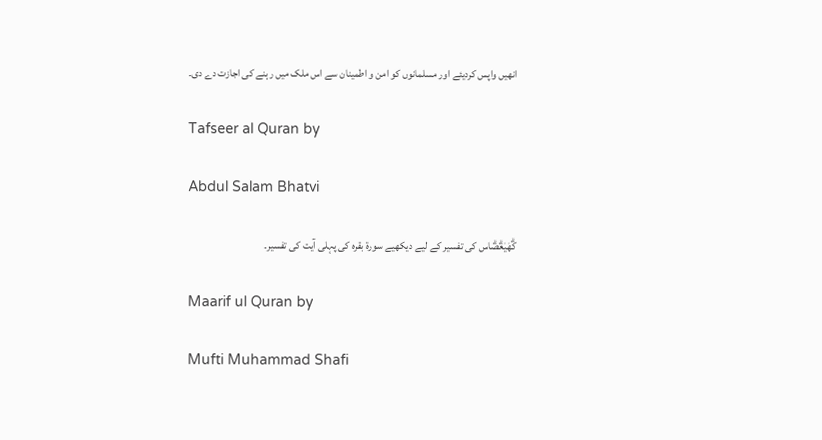انھیں واپس کردیئے اور مسلمانوں کو امن و اطمینان سے اس ملک میں رہنے کی اجازت دے دی۔

Tafseer al Quran by

Abdul Salam Bhatvi

كۗهٰيٰعۗصۗاس کی تفسیر کے لیے دیکھیے سورة بقرہ کی پہلی آیت کی تفسیر۔

Maarif ul Quran by

Mufti Muhammad Shafi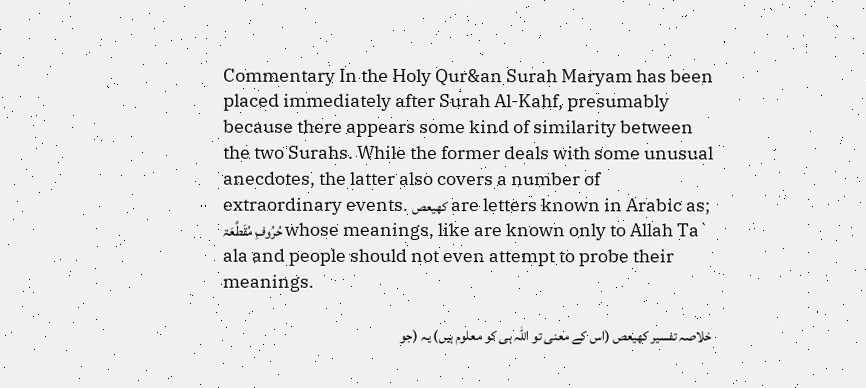Commentary In the Holy Qur&an Surah Maryam has been placed immediately after Surah Al-Kahf, presumably because there appears some kind of similarity between the two Surahs. While the former deals with some unusual anecdotes, the latter also covers a number of extraordinary events. كهيعص are letters known in Arabic as; حُرُوفِ مُقَطَّعَۃ whose meanings, like are known only to Allah Ta` ala and people should not even attempt to probe their meanings.

خلاصہ تفسیر کھیعص (اس کے معنی تو اللہ ہی کو معلوم ہیں) یہ (جو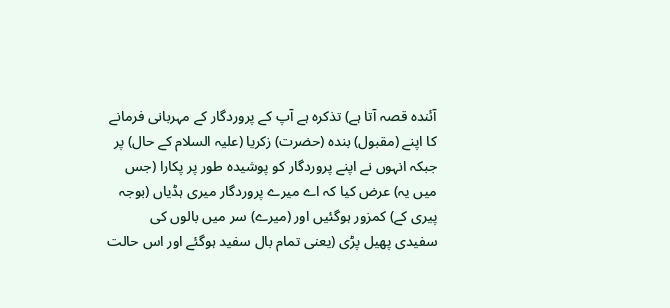آئندہ قصہ آتا ہے) تذکرہ ہے آپ کے پروردگار کے مہربانی فرمانے کا اپنے (مقبول) بندہ (حضرت) زکریا (علیہ السلام کے حال) پر جبکہ انہوں نے اپنے پروردگار کو پوشیدہ طور پر پکارا (جس میں یہ) عرض کیا کہ اے میرے پروردگار میری ہڈیاں (بوجہ پیری کے) کمزور ہوگئیں اور (میرے) سر میں بالوں کی سفیدی پھیل پڑی (یعنی تمام بال سفید ہوگئے اور اس حالت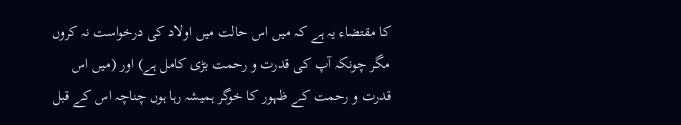کا مقتضاء یہ ہے کہ میں اس حالت میں اولاد کی درخواست نہ کروں مگر چونکہ آپ کی قدرت و رحمت بڑی کامل ہے) اور (میں اس قدرت و رحمت کے ظہور کا خوگر ہمیشہ رہا ہوں چناچہ اس کے قبل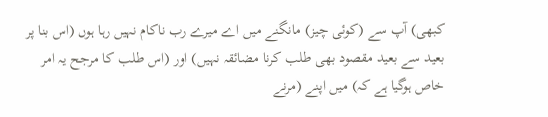کبھی) آپ سے (کوئی چیز) مانگنے میں اے میرے رب ناکام نہیں رہا ہوں (اس بنا پر بعید سے بعید مقصود بھی طلب کرنا مضائقہ نہیں) اور (اس طلب کا مرجح یہ امر خاص ہوگیا ہے کہ) میں اپنے (مرنے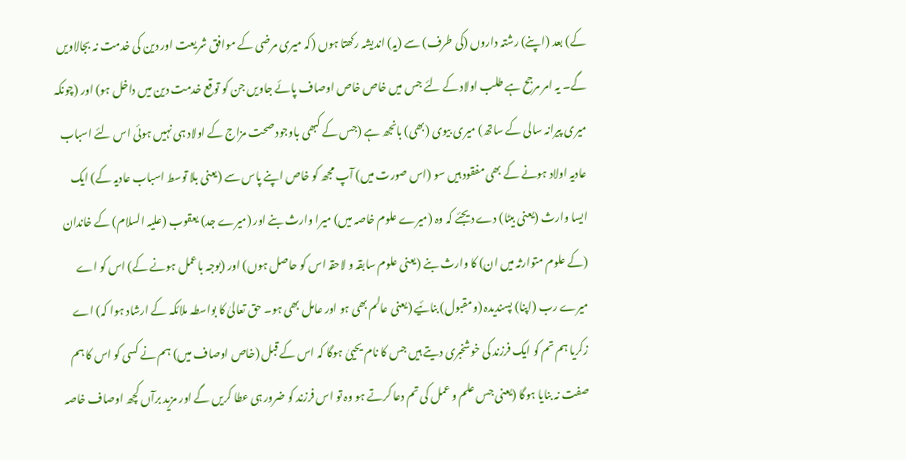کے) بعد (اپنے) رشتہ داروں (کی طرف) سے (یہ) اندیشہ رکھتا ہوں (کہ میری مرضی کے موافق شریعت اور دین کی خدمت نہ بجالاویں گے۔ یہ امر مرجح ہے طلب اولاد کے لئے جس میں خاص خاص اوصاف پائے جاویں جن کو توقع خدمت دین میں داخل ہو) اور (چونکہ میری پیرانہ سالی کے ساتھ) میری بیوی (بھی) بانجھ ہے (جس کے کبھی باوجود صحت مزاج کے اولاد ہی نہیں ہوئی اس لئے اسباب عادیہ اولاد ہونے کے بھی مفقود ہیں سو (اس صورت میں) آپ مجھ کو خاص اپنے پاس سے (یعنی بلا توسط اسباب عادیہ کے) ایک ایسا وارث (یعنی بیٹا) دے دیجئے کہ وہ (میرے علوم خاصہ میں) میرا وارث بنے اور (میرے جد) یعقوب (علیہ السلام) کے خاندان (کے علوم متوارثہ میں ان) کا وارث بنے (یعنی علوم سابقہ و لاحقہ اس کو حاصل ہوں) اور (بوجہ باعمل ہونے کے) اس کو اے میرے رب (اپنا) پسندیدہ (ومقبول) بنائیے (یعنی عالم بھی ہو اور عامل بھی ہو۔ حق تعالیٰ کا بواسطہ ملائکہ کے ارشاد ہوا کہ) اے زکریا ہم تم کو ایک فرزند کی خوشخبری دیتے ہیں جس کا نام یحییٰ ہوگا کہ اس کے قبل (خاص اوصاف میں) ہم نے کسی کو اس کا ہم صفت نہ بنایا ہوگا (یعنی جس علم و عمل کی تم دعا کرتے ہو وہ تو اس فرزند کو ضرور ہی عطا کریں گے اور مزید برآں کچھ اوصاف خاصہ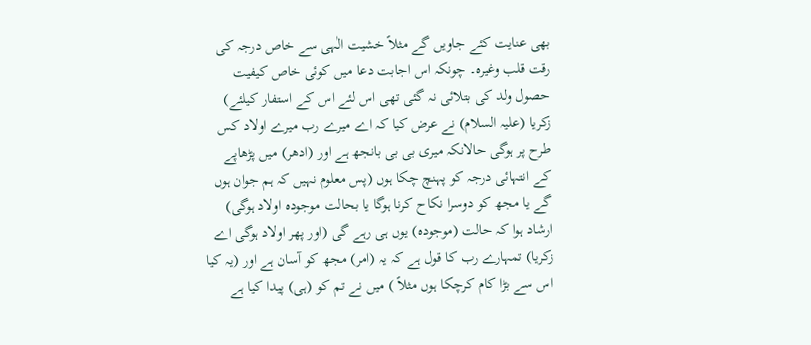بھی عنایت کئے جاویں گے مثلاً خشیت الٰہی سے خاص درجہ کی رقت قلب وغیرہ۔ چونکہ اس اجابت دعا میں کوئی خاص کیفیت حصول ولد کی بتلائی نہ گئی تھی اس لئے اس کے استفار کیلئے) زکریا (علیہ السلام) نے عرض کیا کہ اے میرے رب میرے اولاد کس طرح پر ہوگی حالانکہ میری بی بی بانجھ ہے اور (ادھر) میں پڑھاپے کے انتہائی درجہ کو پہنچ چکا ہوں (پس معلوم نہیں کہ ہم جوان ہوں گے یا مجھ کو دوسرا نکاح کرنا ہوگا یا بحالت موجودہ اولاد ہوگی) ارشاد ہوا کہ حالت (موجودہ) یوں ہی رہے گی (اور پھر اولاد ہوگی اے زکریا) تمہارے رب کا قول ہے کہ یہ (امر) مجھ کو آسان ہے اور (یہ کیا اس سے بڑا کام کرچکا ہوں مثلاً ) میں نے تم کو (ہی) پیدا کیا ہے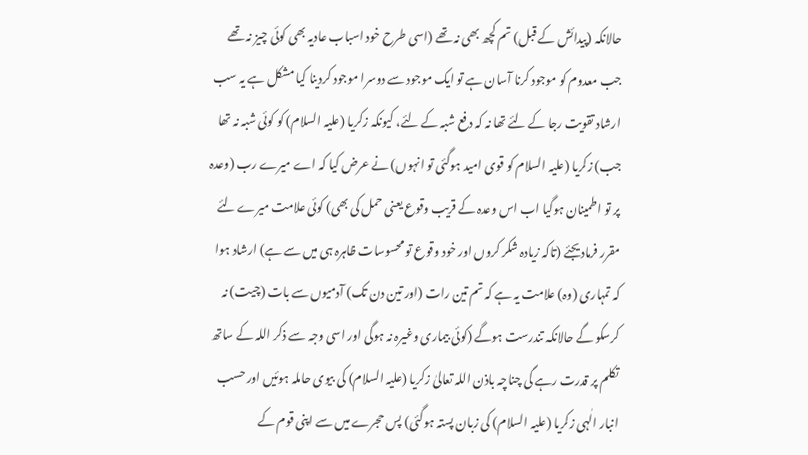حالانکہ (پیدائش کے قبل) تم کچھ بھی نہ تھے (اسی طرح خود اسباب عادیہ بھی کوئی چیز نہ تھے جب معدوم کو موجود کرنا آسان ہے تو ایک موجود سے دوسرا موجود کردینا کیا مشکل ہے یہ سب ارشاد تقویت رجا کے لئے تھا نہ کہ دفع شبہ کے لئے، کیونکہ زکریا (علیہ السلام) کو کوئی شبہ نہ تھا جب) زکریا (علیہ السلام کو قوی امید ہوگئی تو انہوں) نے عرض کیا کہ اے میرے رب (وعدہ پر تو اطمینان ہوگیا اب اس وعدہ کے قریب وقوع یعنی حمل کی بھی) کوئی علامت میرے لئے مقرر فرمادیجئے (تاکہ زیادہ شکر کروں اور خود وقوع تو محسوسات ظاہرہ ہی میں سے ہے) ارشاد ہوا کہ تمہاری (وہ) علامت یہ ہے کہ تم تین رات (اور تین دن تک) آدمیوں سے بات (چیت) نہ کرسکو گے حالانکہ تندرست ہوگے (کوئی بیماری وغیرہ نہ ہوگی اور اسی وجہ سے ذکر اللہ کے ساتھ تکلم پر قدرت رہے گی چناچہ باذن اللہ تعالیٰ زکریا (علیہ السلام) کی بیوی حاملہ ہوئیں اور حسب انبار الٰہی زکریا (علیہ السلام) کی زبان پستہ ہوگئی) پس حجرے میں سے اپنی قوم کے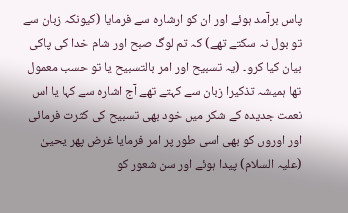پاس برآمد ہوئے اور ان کو ارشارہ سے فرمایا (کیونکہ زبان سے تو بول نہ سکتے تھے) کہ تم لوگ صبح اور شام خدا کی پاکی بیان کیا کرو۔ (یہ تسبیح اور امر بالتسبیح یا تو حسب معمول تھا ہمیشہ تذکیرا زبان سے کہتے تھے آج اشارہ سے کہا یا اس نعمت جدیدہ کے شکر میں خود بھی تسبیح کی کثرت فرمائی اور اوروں کو بھی اسی طور پر امر فرمایا غرض پھر یحییٰ (علیہ السلام) پیدا ہوئے اور سن شعور کو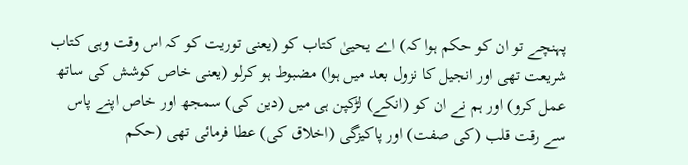پہنچے تو ان کو حکم ہوا کہ) اے یحییٰ کتاب کو (یعنی توریت کو کہ اس وقت وہی کتاب شریعت تھی اور انجیل کا نزول بعد میں ہوا) مضبوط ہو کرلو (یعنی خاص کوشش کی ساتھ عمل کرو) اور ہم نے ان کو (انکے) لڑکپن ہی میں (دین کی) سمجھ اور خاص اپنے پاس سے رقت قلب (کی صفت) اور پاکیزگی (اخلاق کی) عطا فرمائی تھی (حکم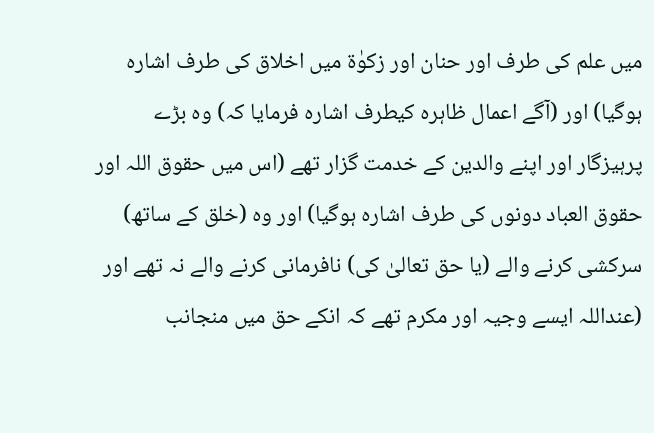میں علم کی طرف اور حنان اور زکوٰة میں اخلاق کی طرف اشارہ ہوگیا) اور (آگے اعمال ظاہرہ کیطرف اشارہ فرمایا کہ) وہ بڑے پرہیزگار اور اپنے والدین کے خدمت گزار تھے (اس میں حقوق اللہ اور حقوق العباد دونوں کی طرف اشارہ ہوگیا) اور وہ (خلق کے ساتھ) سرکشی کرنے والے (یا حق تعالیٰ کی) نافرمانی کرنے والے نہ تھے اور (عنداللہ ایسے وجیہ اور مکرم تھے کہ انکے حق میں منجانب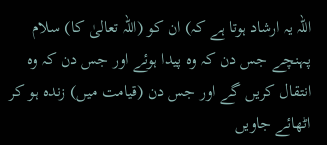اللہ یہ ارشاد ہوتا ہے کہ) ان کو (اللہ تعالیٰ کا) سلام پہنچے جس دن کہ وہ پیدا ہوئے اور جس دن کہ وہ انتقال کریں گے اور جس دن (قیامت میں) زندہ ہو کر اٹھائے جاویں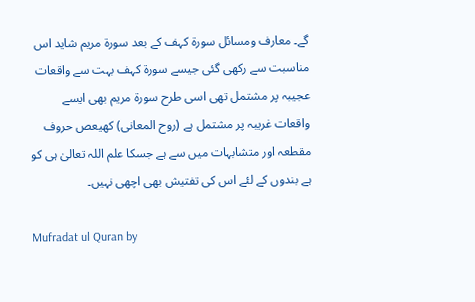گے۔ معارف ومسائل سورة کہف کے بعد سورة مریم شاید اس مناسبت سے رکھی گئی جیسے سورة کہف بہت سے واقعات عجیبہ پر مشتمل تھی اسی طرح سورة مریم بھی ایسے واقعات غریبہ پر مشتمل ہے (روح المعانی) کھیعص حروف مقطعہ اور متشابہات میں سے ہے جسکا علم اللہ تعالیٰ ہی کو ہے بندوں کے لئے اس کی تفتیش بھی اچھی نہیں۔

Mufradat ul Quran by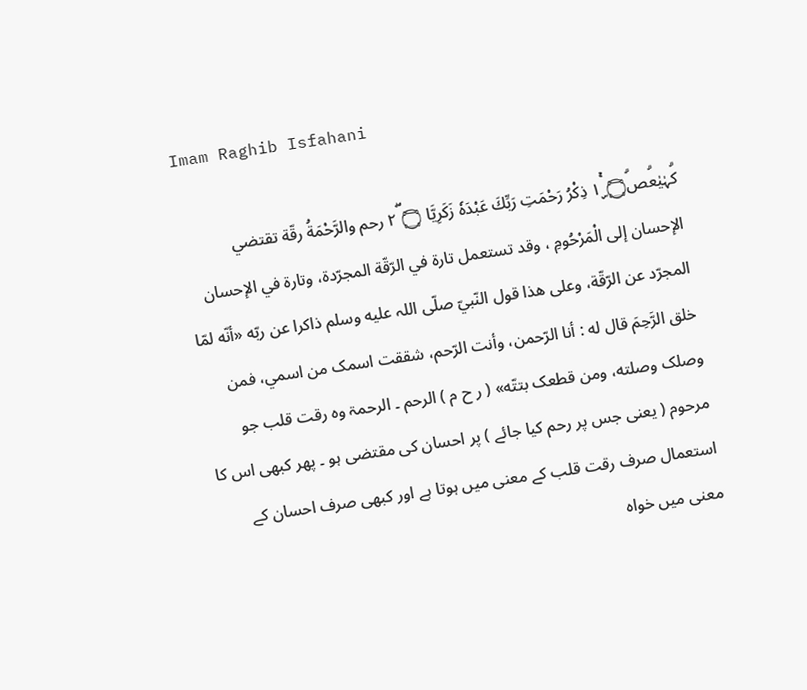Imam Raghib Isfahani

كۗہٰيٰعۗصۗ۝ ١ۣۚ ذِكْرُ رَحْمَتِ رَبِّكَ عَبْدَہٗ زَكَرِيَّا ۝ ٢ۖ رحم والرَّحْمَةُ رقّة تقتضي الإحسان إلى الْمَرْحُومِ ، وقد تستعمل تارة في الرّقّة المجرّدة، وتارة في الإحسان المجرّد عن الرّقّة، وعلی هذا قول النّبيّ صلّى اللہ عليه وسلم ذاکرا عن ربّه «أنّه لمّا خلق الرَّحِمَ قال له : أنا الرّحمن، وأنت الرّحم، شققت اسمک من اسمي، فمن وصلک وصلته، ومن قطعک بتتّه» ( ر ح م ) الرحم ۔ الرحمۃ وہ رقت قلب جو مرحوم ( یعنی جس پر رحم کیا جائے ) پر احسان کی مقتضی ہو ۔ پھر کبھی اس کا استعمال صرف رقت قلب کے معنی میں ہوتا ہے اور کبھی صرف احسان کے معنی میں خواہ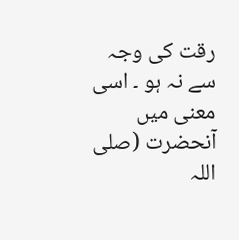رقت کی وجہ سے نہ ہو ۔ اسی معنی میں آنحضرت (صلی اللہ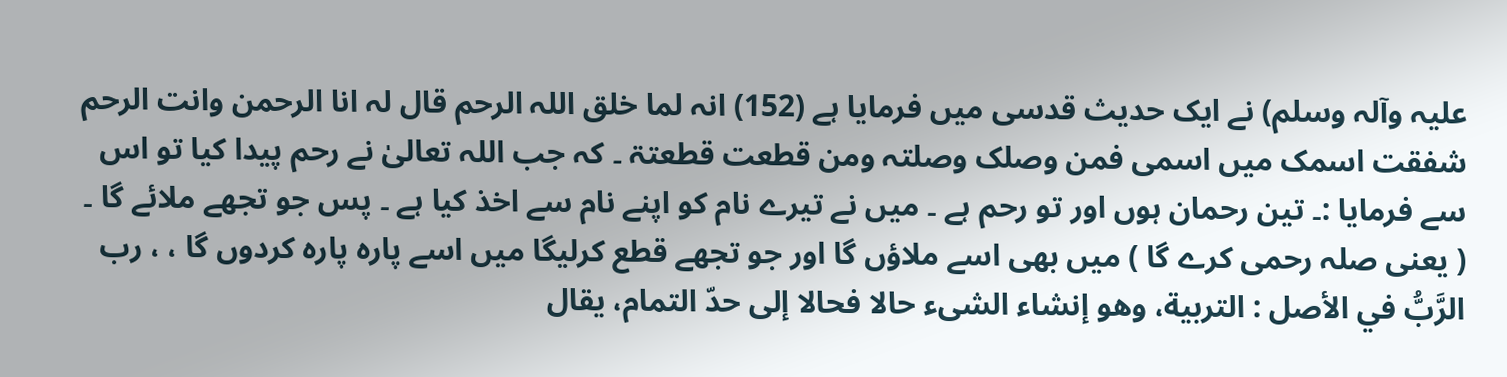علیہ وآلہ وسلم) نے ایک حدیث قدسی میں فرمایا ہے (152) انہ لما خلق اللہ الرحم قال لہ انا الرحمن وانت الرحم شفقت اسمک میں اسمی فمن وصلک وصلتہ ومن قطعت قطعتۃ ۔ کہ جب اللہ تعالیٰ نے رحم پیدا کیا تو اس سے فرمایا :۔ تین رحمان ہوں اور تو رحم ہے ۔ میں نے تیرے نام کو اپنے نام سے اخذ کیا ہے ۔ پس جو تجھے ملائے گا ۔ ( یعنی صلہ رحمی کرے گا ) میں بھی اسے ملاؤں گا اور جو تجھے قطع کرلیگا میں اسے پارہ پارہ کردوں گا ، ، رب الرَّبُّ في الأصل : التربية، وهو إنشاء الشیء حالا فحالا إلى حدّ التمام، يقال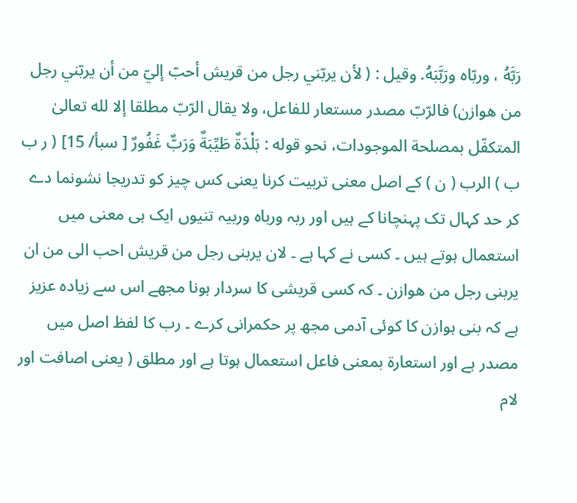رَبَّهُ ، وربّاه ورَبَّبَهُ. وقیل : ( لأن يربّني رجل من قریش أحبّ إليّ من أن يربّني رجل من هوازن) فالرّبّ مصدر مستعار للفاعل، ولا يقال الرّبّ مطلقا إلا لله تعالیٰ المتکفّل بمصلحة الموجودات، نحو قوله : بَلْدَةٌ طَيِّبَةٌ وَرَبٌّ غَفُورٌ [ سبأ/ 15] ( ر ب ب ) الرب ( ن ) کے اصل معنی تربیت کرنا یعنی کس چیز کو تدریجا نشونما دے کر حد کہال تک پہنچانا کے ہیں اور ربہ ورباہ وربیہ تنیوں ایک ہی معنی میں استعمال ہوتے ہیں ۔ کسی نے کہا ہے ۔ لان یربنی رجل من قریش احب الی من ان یربنی رجل من ھوازن ۔ کہ کسی قریشی کا سردار ہونا مجھے اس سے زیادہ عزیز ہے کہ بنی ہوازن کا کوئی آدمی مجھ پر حکمرانی کرے ۔ رب کا لفظ اصل میں مصدر ہے اور استعارۃ بمعنی فاعل استعمال ہوتا ہے اور مطلق ( یعنی اصافت اور لام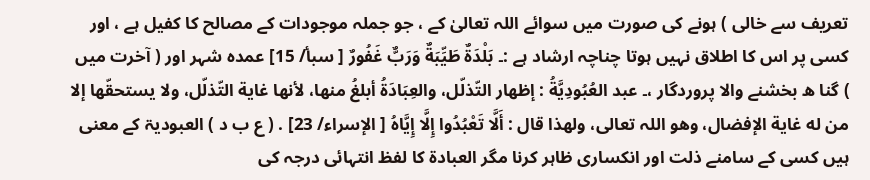تعریف سے خالی ) ہونے کی صورت میں سوائے اللہ تعالیٰ کے ، جو جملہ موجودات کے مصالح کا کفیل ہے ، اور کسی پر اس کا اطلاق نہیں ہوتا چناچہ ارشاد ہے :۔ بَلْدَةٌ طَيِّبَةٌ وَرَبٌّ غَفُورٌ [ سبأ/ 15] عمدہ شہر اور ( آخرت میں ) گنا ه بخشنے والا پروردگار ،۔ عبد العُبُودِيَّةُ : إظهار التّذلّل، والعِبَادَةُ أبلغُ منها، لأنها غاية التّذلّل، ولا يستحقّها إلا من له غاية الإفضال، وهو اللہ تعالی، ولهذا قال : أَلَّا تَعْبُدُوا إِلَّا إِيَّاهُ [ الإسراء/ 23] . ( ع ب د ) العبودیۃ کے معنی ہیں کسی کے سامنے ذلت اور انکساری ظاہر کرنا مگر العبادۃ کا لفظ انتہائی درجہ کی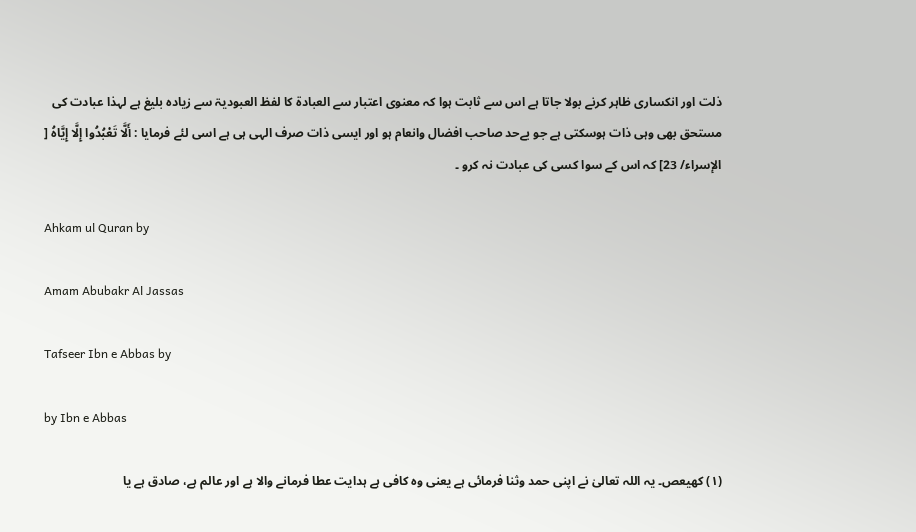ذلت اور انکساری ظاہر کرنے بولا جاتا ہے اس سے ثابت ہوا کہ معنوی اعتبار سے العبادۃ کا لفظ العبودیۃ سے زیادہ بلیغ ہے لہذا عبادت کی مستحق بھی وہی ذات ہوسکتی ہے جو بےحد صاحب افضال وانعام ہو اور ایسی ذات صرف الہی ہی ہے اسی لئے فرمایا : أَلَّا تَعْبُدُوا إِلَّا إِيَّاهُ [ الإسراء/ 23] کہ اس کے سوا کسی کی عبادت نہ کرو ۔

Ahkam ul Quran by

Amam Abubakr Al Jassas

Tafseer Ibn e Abbas by

by Ibn e Abbas

(١) کھیعص۔ یہ اللہ تعالیٰ نے اپنی حمد وثنا فرمائی ہے یعنی وہ کافی ہے ہدایت عطا فرمانے والا ہے اور عالم ہے، صادق ہے یا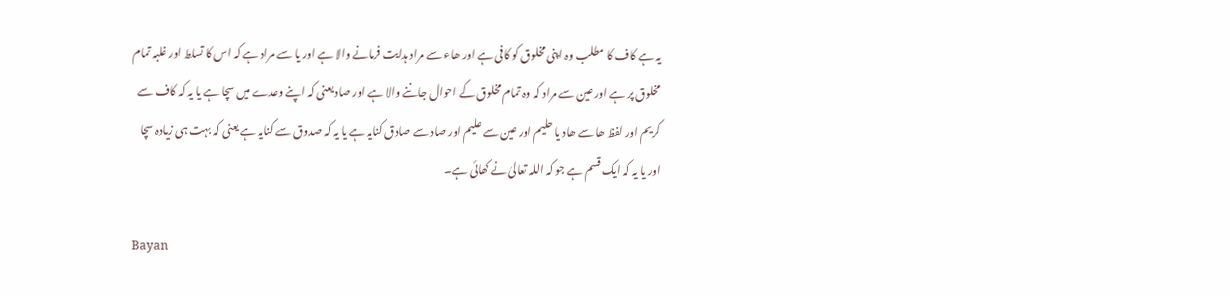یہ ہے کاف کا مطلب وہ اپنی مخلوق کو کافی ہے اور ھاء سے مراد ہدایت فرمانے والا ہے اور یا سے مراد ہے کہ اس کا تسلط اور غلبہ تمام مخلوق پر ہے اور عین سے مراد کہ وہ تمام مخلوق کے احوال جاننے والا ہے اور صاد یعنی کہ اپنے وعدے میں سچا ہے یا یہ کہ کاف سے کریم اور لفظ ھا سے ھاد یا حلیم اور عین سے علیم اور صاد سے صادق کنایہ ہے یا یہ کہ صدوق سے کنایہ ہے یعنی کہ بہت ہی زیادہ سچا اور یا یہ کہ ایک قسم ہے جو کہ اللہ تعالیٰ نے کھائی ہے۔

Bayan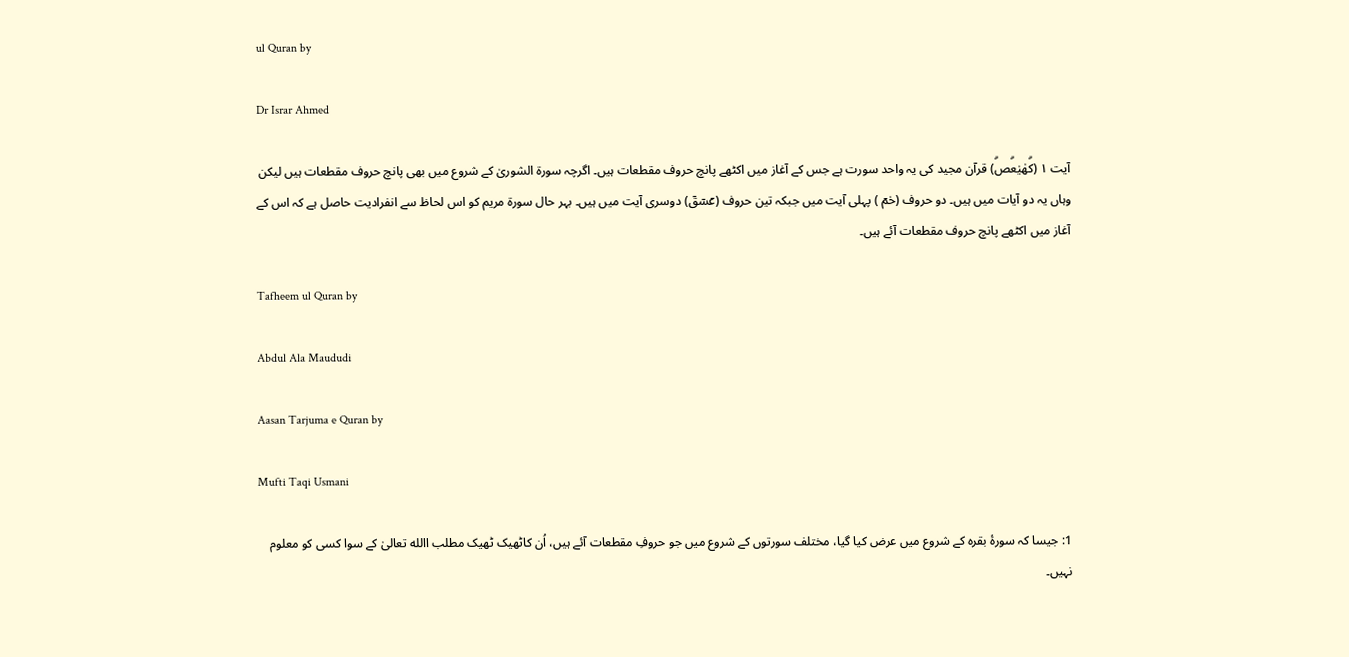ul Quran by

Dr Israr Ahmed

آیت ١ (كۗهٰيٰعۗصۗ) قرآن مجید کی یہ واحد سورت ہے جس کے آغاز میں اکٹھے پانچ حروف مقطعات ہیں۔ اگرچہ سورة الشوریٰ کے شروع میں بھی پانچ حروف مقطعات ہیں لیکن وہاں یہ دو آیات میں ہیں۔ دو حروف (حٰمٓ ) پہلی آیت میں جبکہ تین حروف (عٓسٓقٓ) دوسری آیت میں ہیں۔ بہر حال سورة مریم کو اس لحاظ سے انفرادیت حاصل ہے کہ اس کے آغاز میں اکٹھے پانچ حروف مقطعات آئے ہیں۔

Tafheem ul Quran by

Abdul Ala Maududi

Aasan Tarjuma e Quran by

Mufti Taqi Usmani

1: جیسا کہ سورۂ بقرہ کے شروع میں عرض کیا گیا، مختلف سورتوں کے شروع میں جو حروفِ مقطعات آئے ہیں، اُن کاٹھیک ٹھیک مطلب االله تعالیٰ کے سوا کسی کو معلوم نہیں۔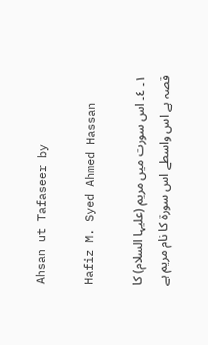Ahsan ut Tafaseer by

Hafiz M. Syed Ahmed Hassan

١۔ ٤۔ اس سورت میں مریم (علیہا السلام) کا قصہ ہے اس واسطے اس سورة کا نام مریم ہے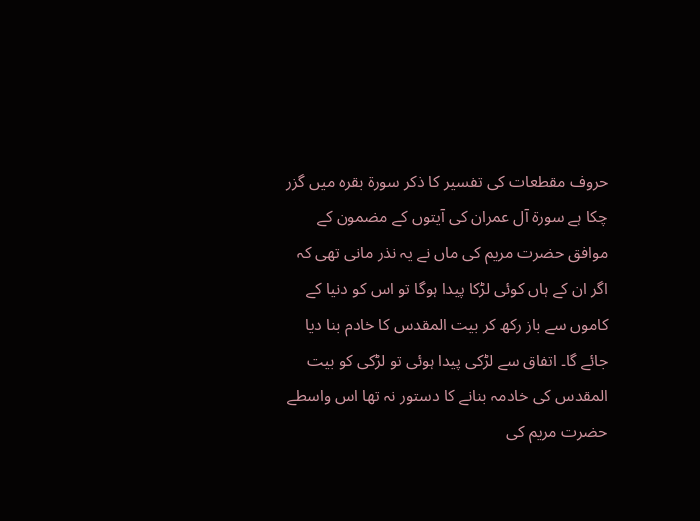حروف مقطعات کی تفسیر کا ذکر سورة بقرہ میں گزر چکا ہے سورة آل عمران کی آیتوں کے مضمون کے موافق حضرت مریم کی ماں نے یہ نذر مانی تھی کہ اگر ان کے ہاں کوئی لڑکا پیدا ہوگا تو اس کو دنیا کے کاموں سے باز رکھ کر بیت المقدس کا خادم بنا دیا جائے گا۔ اتفاق سے لڑکی پیدا ہوئی تو لڑکی کو بیت المقدس کی خادمہ بنانے کا دستور نہ تھا اس واسطے حضرت مریم کی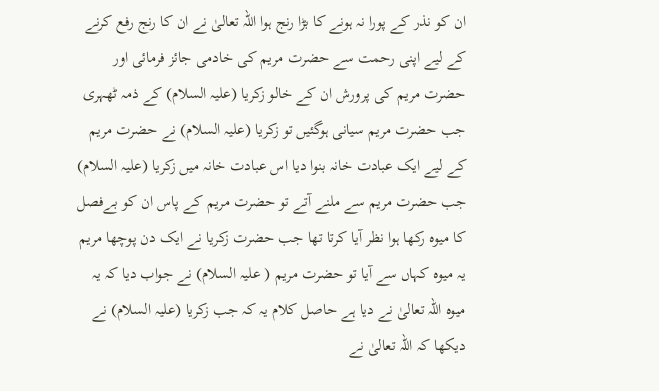ان کو نذر کے پورا نہ ہونے کا بڑا رنج ہوا اللہ تعالیٰ نے ان کا رنج رفع کرنے کے لیے اپنی رحمت سے حضرت مریم کی خادمی جائز فرمائی اور حضرت مریم کی پرورش ان کے خالو زکریا (علیہ السلام) کے ذمہ ٹھہری جب حضرت مریم سیانی ہوگئیں تو زکریا (علیہ السلام) نے حضرت مریم کے لیے ایک عبادت خانہ بنوا دیا اس عبادت خانہ میں زکریا (علیہ السلام) جب حضرت مریم سے ملنے آتے تو حضرت مریم کے پاس ان کو بےفصل کا میوہ رکھا ہوا نظر آیا کرتا تھا جب حضرت زکریا نے ایک دن پوچھا مریم یہ میوہ کہاں سے آیا تو حضرت مریم ( علیہ السلام) نے جواب دیا کہ یہ میوہ اللہ تعالیٰ نے دیا ہے حاصل کلام یہ کہ جب زکریا (علیہ السلام) نے دیکھا کہ اللہ تعالیٰ نے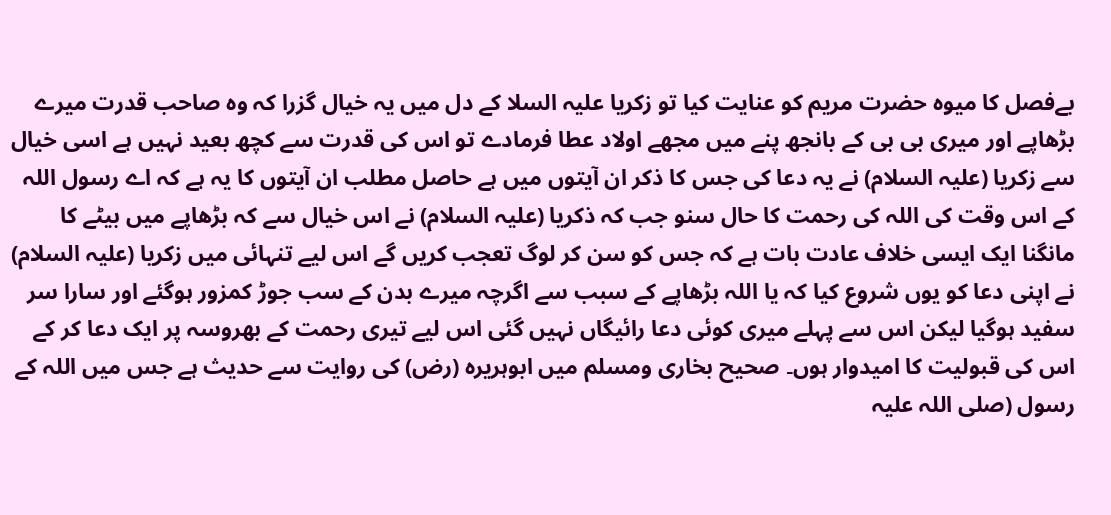بےفصل کا میوہ حضرت مریم کو عنایت کیا تو زکریا علیہ السلا کے دل میں یہ خیال گزرا کہ وہ صاحب قدرت میرے بڑھاپے اور میری بی بی کے بانجھ پنے میں مجھے اولاد عطا فرمادے تو اس کی قدرت سے کچھ بعید نہیں ہے اسی خیال سے زکریا (علیہ السلام) نے یہ دعا کی جس کا ذکر ان آیتوں میں ہے حاصل مطلب ان آیتوں کا یہ ہے کہ اے رسول اللہ کے اس وقت کی اللہ کی رحمت کا حال سنو جب کہ ذکریا (علیہ السلام) نے اس خیال سے کہ بڑھاپے میں بیٹے کا مانگنا ایک ایسی خلاف عادت بات ہے کہ جس کو سن کر لوگ تعجب کریں گے اس لیے تنہائی میں زکریا (علیہ السلام) نے اپنی دعا کو یوں شروع کیا کہ یا اللہ بڑھاپے کے سبب سے اگرچہ میرے بدن کے سب جوڑ کمزور ہوگئے اور سارا سر سفید ہوگیا لیکن اس سے پہلے میری کوئی دعا رائیگاں نہیں گئی اس لیے تیری رحمت کے بھروسہ پر ایک دعا کر کے اس کی قبولیت کا امیدوار ہوں۔ صحیح بخاری ومسلم میں ابوہریرہ (رض) کی روایت سے حدیث ہے جس میں اللہ کے رسول (صلی اللہ علیہ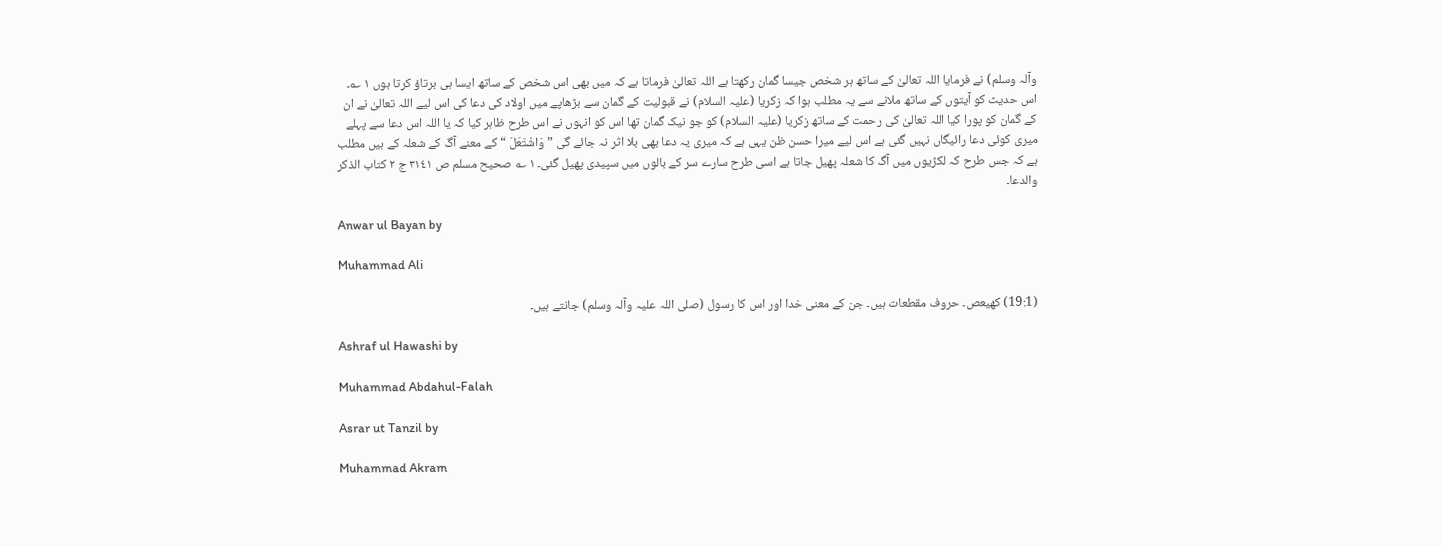وآلہ وسلم) نے فرمایا اللہ تعالیٰ کے ساتھ ہر شخص جیسا گمان رکھتا ہے اللہ تعالیٰ فرماتا ہے کہ میں بھی اس شخص کے ساتھ ایسا ہی برتاؤ کرتا ہوں ١ ؎۔ اس حدیث کو آیتوں کے ساتھ ملانے سے یہ مطلب ہوا کہ زکریا (علیہ السلام) نے قبولیت کے گمان سے بڑھاپے میں اولاد کی دعا کی اس لیے اللہ تعالیٰ نے ان کے گمان کو پورا کیا اللہ تعالیٰ کی رحمت کے ساتھ زکریا (علیہ السلام) کو جو نیک گمان تھا اس کو انہوں نے اس طرح ظاہر کیا کہ یا اللہ اس دعا سے پہلے میری کوئی دعا رائیگاں نہیں گئی ہے اس لیے میرا حسن ظن یہی ہے کہ میری یہ دعا بھی بلا اثر نہ جائے گی ” وَاشْتَعَلَ “ کے معنے آگ کے شعلہ کے ہیں مطلب ہے کہ جس طرح کہ لکڑیوں میں آگ کا شعلہ پھیل جاتا ہے اسی طرح سارے سر کے بالوں میں سپیدی پھیل گئی۔ ١ ؎ صحیح مسلم ص ٣١٤١ ج ٢ کتاب الذکر والدعا۔

Anwar ul Bayan by

Muhammad Ali

(19:1) کھیعص۔ حروف مقطعات ہیں۔ جن کے معنی خدا اور اس کا رسول (صلی اللہ علیہ وآلہ وسلم) جانتے ہیں۔

Ashraf ul Hawashi by

Muhammad Abdahul-Falah

Asrar ut Tanzil by

Muhammad Akram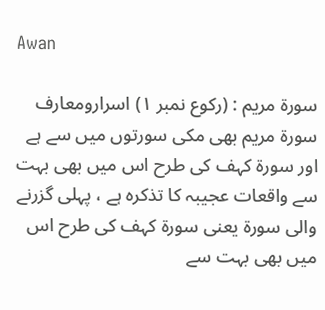Awan

سورة مریم : (رکوع نمبر ١) اسرارومعارف سورة مریم بھی مکی سورتوں میں سے ہے اور سورة کہف کی طرح اس میں بھی بہت سے واقعات عجیبہ کا تذکرہ ہے ، پہلی گزرنے والی سورة یعنی سورة کہف کی طرح اس میں بھی بہت سے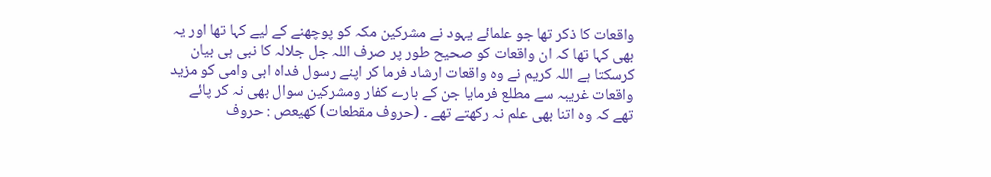واقعات کا ذکر تھا جو علمائے یہود نے مشرکین مکہ کو پوچھنے کے لیے کہا تھا اور یہ بھی کہا تھا کہ ان واقعات کو صحیح طور پر صرف اللہ جل جلالہ کا نبی ہی بیان کرسکتا ہے اللہ کریم نے وہ واقعات ارشاد فرما کر اپنے رسول فداہ ابی وامی کو مزید واقعات غریبہ سے مطلع فرمایا جن کے بارے کفار ومشرکین سوال بھی نہ کر پائے تھے کہ وہ اتنا بھی علم نہ رکھتے تھے ۔ (حروف مقطعات) کھیعص : حروف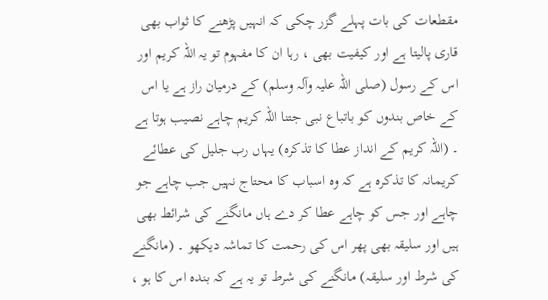مقطعات کی بات پہلے گزر چکی کہ انہیں پڑھنے کا ثواب بھی قاری پالیتا ہے اور کیفیت بھی ، رہا ان کا مفہوم تو یہ اللہ کریم اور اس کے رسول (صلی اللہ علیہ وآلہ وسلم) کے درمیان راز ہے یا اس کے خاص بندوں کو باتباع نبی جتنا اللہ کریم چاہے نصیب ہوتا ہے ۔ (اللہ کریم کے انداز عطا کا تذکرہ) یہاں رب جلیل کی عطائے کریمانہ کا تذکرہ ہے کہ وہ اسباب کا محتاج نہیں جب چاہے جو چاہے اور جس کو چاہے عطا کر دے ہاں مانگنے کی شرائط بھی ہیں اور سلیقہ بھی پھر اس کی رحمت کا تماشہ دیکھو ۔ (مانگنے کی شرط اور سلیقہ) مانگنے کی شرط تو یہ ہے کہ بندہ اس کا ہو ،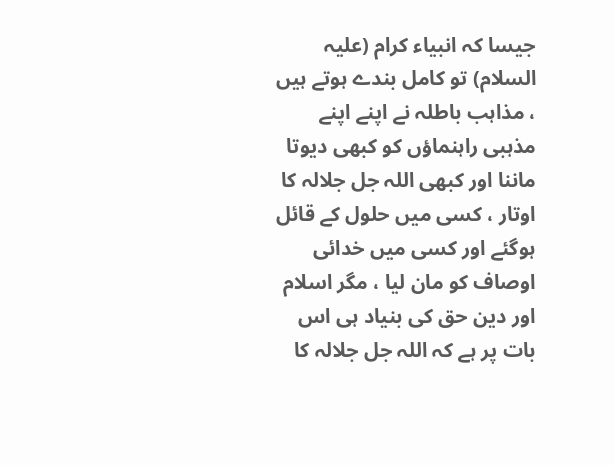جیسا کہ انبیاء کرام (علیہ السلام) تو کامل بندے ہوتے ہیں ، مذاہب باطلہ نے اپنے اپنے مذہبی راہنماؤں کو کبھی دیوتا ماننا اور کبھی اللہ جل جلالہ کا اوتار ، کسی میں حلول کے قائل ہوگئے اور کسی میں خدائی اوصاف کو مان لیا ، مگر اسلام اور دین حق کی بنیاد ہی اس بات پر ہے کہ اللہ جل جلالہ کا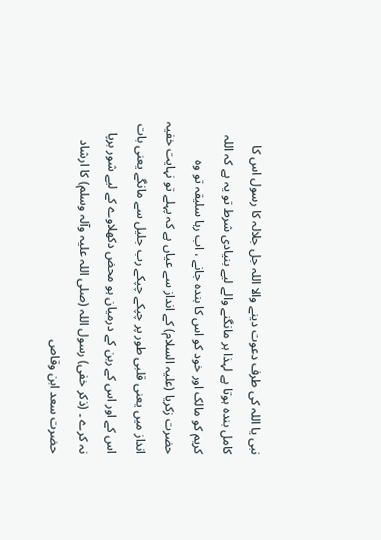نبی یا اللہ کی طرف دعوت دینے والا اللہ جل جلالہ کا رسول اس کا کامل بندہ ہوتا ہے لہذا ہر مانگنے والے لیے بنیادی شرط تو یہ ہے کہ اللہ کریم کو مالک اور خود کو اس کا بندہ جانے ، اب رہا سلیقہ تو وہ حضرت زکریا (علیہ السلام) کے انداز سے عیاں ہے کہ پہلے تو نہایت خفیہ انداز میں یعنی قلبی طور پر چپکے چپکے رب جلیل سے مانگے یعنی بات اس کے اور اس کے ربن کے درمیان ہو محض دکھلاوے کے لیے شور برپا نہ کرے ۔ (ذکر خفی) رسول اللہ (صلی اللہ علیہ وآلہ وسلم) کا ارشاد حضرت سعد ابن وقاص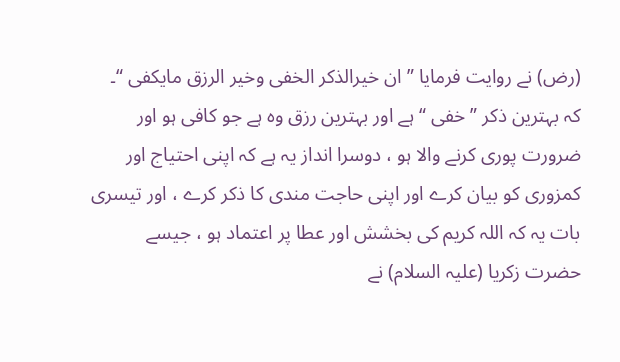(رض) نے روایت فرمایا ” ان خیرالذکر الخفی وخیر الرزق مایکفی “۔ کہ بہترین ذکر ” خفی “ ہے اور بہترین رزق وہ ہے جو کافی ہو اور ضرورت پوری کرنے والا ہو ، دوسرا انداز یہ ہے کہ اپنی احتیاج اور کمزوری کو بیان کرے اور اپنی حاجت مندی کا ذکر کرے ، اور تیسری بات یہ کہ اللہ کریم کی بخشش اور عطا پر اعتماد ہو ، جیسے حضرت زکریا (علیہ السلام) نے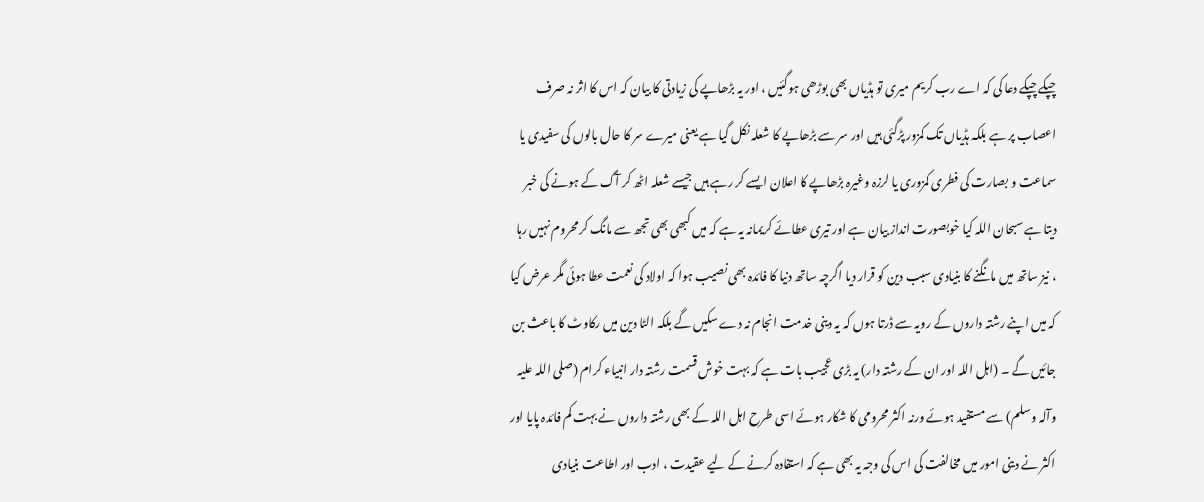چپکے چپکے دعا کی کہ اے رب کریم میری تو ہڈیاں بھی بوڑھی ہوگئیں ، اور یہ بڑھاپے کی زیادتی کا بیان کہ اس کا اثر نہ صرف اعصاب پر ہے بلکہ ہڈیاں تک کمزور پڑگئی ہیں اور سر سے بڑھاپے کا شعلہ نکل گیا ہے یعنی میرے سر کا حال بالوں کی سفیدی یا سماعت و بصارت کی فطری کمزوری یا لرزہ وغیرہ بڑھاپے کا اعلان ایسے کر رہے ہیں جیسے شعلہ اٹھ کر آگ کے ہونے کی خبر دیتا ہے سبحان اللہ کیا خوبصورت انداز بیان ہے اور تیری عطائے کریمانہ یہ ہے کہ میں کبھی بھی تجھ سے مانگ کر محروم نہیں رہا ، نیز ساتھ میں مانگنے کا بنیادی سبب دین کو قرار دیا اگرچہ ساتھ دنیا کا فائدہ بھی نصیب ہوا کہ اولاد کی نعمت عطا ہوئی مگر عرض کیا کہ میں اپنے رشتہ داروں کے رویہ سے ڈرتا ہوں کہ یہ دینی خدمت انجام نہ دے سکیں گے بلکہ الٹا دین میں رکاوٹ کا باعث بن جائیں گے ۔ (اہل اللہ اور ان کے رشتہ دار) یہ بڑی عجیب بات ہے کہ بہت خوش قسمت رشتہ دار انبیاء کرام (صلی اللہ علیہ وآلہ وسلم) سے مستفید ہوئے ورنہ اکثر محرومی کا شکار ہوئے اسی طرح اہل اللہ کے بھی رشتہ داروں نے بہت کم فائدہ پایا اور اکثر نے دینی امور میں مخالفت کی اس کی وجہ یہ بھی ہے کہ استفادہ کرنے کے لیے عقیدت ، ادب اور اطاعت بنیادی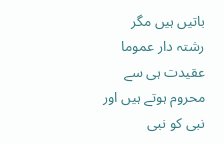باتیں ہیں مگر رشتہ دار عموما عقیدت ہی سے محروم ہوتے ہیں اور نبی کو نبی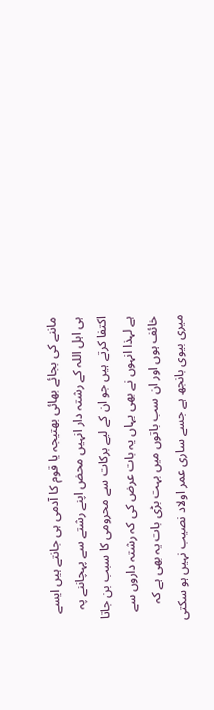ماننے کی بجائے بھائی بھتیجہ یا قوم کا آدمی ہی جانتے ہیں ایسے ہی اہل اللہ کے رشتہ دار انہیں محض اپنے رشتے سے پہچاننے پہ اکتفا کرتے ہیں جو ان کے لیے برکات سے محرومی کا سبب بن جاتا ہے لہذا انہوں نے بھی یہاں یہ بات عرض کی کہ رشتہ داروں سے خائف ہوں اور ان سب باتوں میں بہت بڑی بات یہ بھی ہے کہ میری بیوی بانجھ ہے جسے ساری عمر اولاد نصیب نہیں ہو سکتی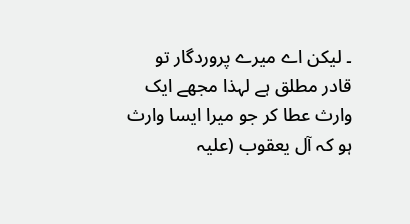۔ لیکن اے میرے پروردگار تو قادر مطلق ہے لہذا مجھے ایک وارث عطا کر جو میرا ایسا وارث ہو کہ آل یعقوب (علیہ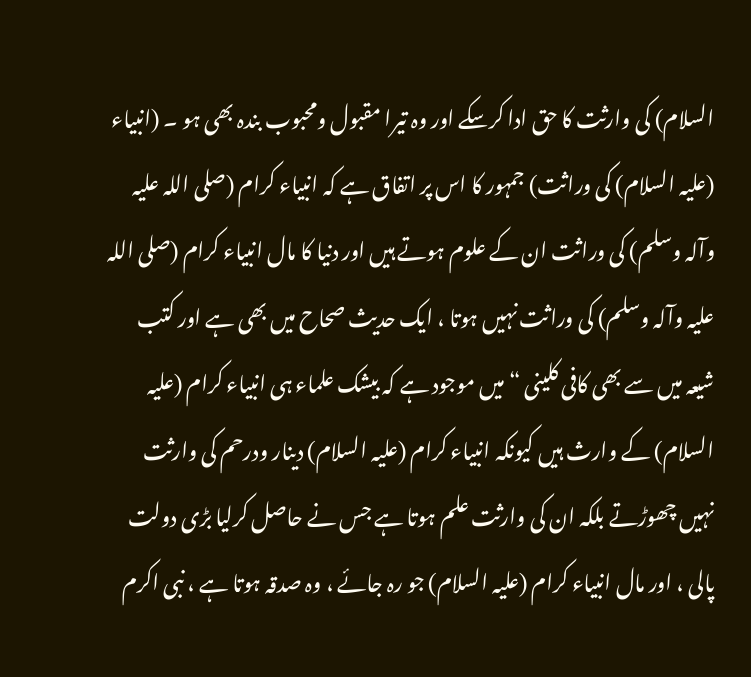السلام) کی وارثت کا حق ادا کرسکے اور وہ تیرا مقبول ومحبوب بندہ بھی ہو ۔ (انبیاء (علیہ السلام) کی وراثت) جمہور کا اس پر اتفاق ہے کہ انبیاء کرام (صلی اللہ علیہ وآلہ وسلم) کی وراثت ان کے علوم ہوتے ہیں اور دنیا کا مال انبیاء کرام (صلی اللہ علیہ وآلہ وسلم) کی وراثت نہیں ہوتا ، ایک حدیث صحاح میں بھی ہے اور کتب شیعہ میں سے بھی کافی کلینی “ میں موجود ہے کہ بیشک علماء ہی انبیاء کرام (علیہ السلام) کے وارث ہیں کیونکہ انبیاء کرام (علیہ السلام) دینار ودرحم کی وارثت نہیں چھوڑتے بلکہ ان کی وارثت علم ہوتا ہے جس نے حاصل کرلیا بڑی دولت پالی ، اور مال انبیاء کرام (علیہ السلام) جو رہ جائے ، وہ صدقہ ہوتا ہے ، نبی اکرم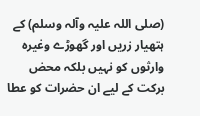(صلی اللہ علیہ وآلہ وسلم) کے ہتھیار زریں اور گھوڑے وغیرہ وارثوں کو نہیں بلکہ محض برکت کے لیے ان حضرات کو عطا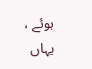ہوئے ، یہاں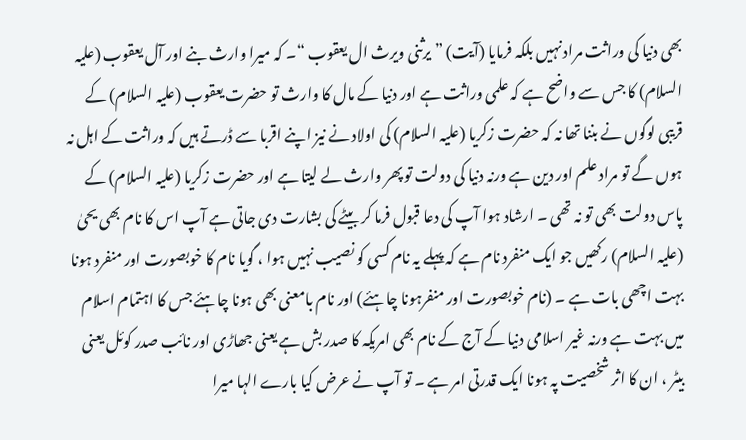بھی دنیا کی وراثت مراد نہیں بلکہ فرمایا (آیت) ” یرثنی ویرث ال یعقوب “۔ کہ میرا وارث بنے اور آل یعقوب (علیہ السلام) کا جس سے واضح ہے کہ علمی وراثت ہے اور دنیا کے مال کا وارث تو حضرت یعقوب (علیہ السلام) کے قریبی لوگوں نے بننا تھا نہ کہ حضرت زکریا (علیہ السلام) کی اولاد نے نیز اپنے اقربا سے ڈرتے ہیں کہ وراثت کے اہل نہ ہوں گے تو مراد علم اور دین ہے ورنہ دنیا کی دولت تو پھر وارث لے لیتا ہے اور حضرت زکریا (علیہ السلام) کے پاس دولت بھی تو نہ تھی ۔ ارشاد ہوا آپ کی دعا قبول فرما کر بیٹے کی بشارت دی جاتی ہے آپ اس کا نام بھی یحیٰ (علیہ السلام) رکھیں جو ایک منفرد نام ہے کہ پہلے یہ نام کسی کو نصیب نہیں ہوا ، گویا نام کا خوبصورت اور منفرد ہونا بہت اچھی بات ہے ۔ (نام خوبصورت اور منفرہونا چاہئے) اور نام بامعنی بھی ہونا چاہئے جس کا اہتمام اسلام میں بہت ہے ورنہ غیر اسلامی دنیا کے آج کے نام بھی امریکہ کا صدر بش ہے یعنی جھاڑی اور نائب صدر کوئل یعنی بیٹر ، ان کا اثر شخصیت پہ ہونا ایک قدرتی امر ہے ۔ تو آپ نے عرض کیا بارے الہا میرا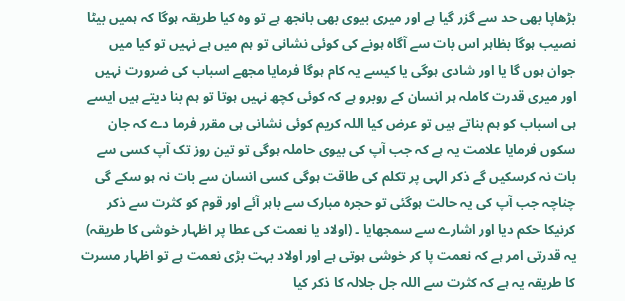بڑھاپا بھی حد سے گزر گیا ہے اور میری بیوی بھی بانجھ ہے تو وہ کیا طریقہ ہوگا کہ ہمیں بیٹا نصیب ہوگا بظاہر اس بات سے آگاہ ہونے کی کوئی نشانی تو ہم میں ہے نہیں تو کیا میں جوان ہوں گا یا اور شادی ہوگی یا کیسے یہ کام ہوگا فرمایا مجھے اسباب کی ضرورت نہیں اور میری قدرت کاملہ ہر انسان کے روبرو ہے کہ کوئی کچھ نہیں ہوتا تو ہم بنا دیتے ہیں ایسے ہی اسباب کو ہم بناتے ہیں تو عرض کیا اللہ کریم کوئی نشانی ہی مقرر فرما دے کہ جان سکوں فرمایا علامت یہ ہے کہ جب آپ کی بیوی حاملہ ہوگی تو تین روز تک آپ کسی سے بات نہ کرسکیں گے ذکر الہی پر تکلم کی طاقت ہوگی کسی انسان سے بات نہ ہو سکے گی چناچہ جب آپ کی یہ حالت ہوگئی تو حجرہ مبارک سے باہر آئے اور قوم کو کثرت سے ذکر کرنیکا حکم دیا اور اشارے سے سمجھایا ۔ (اولاد یا نعمت کی عطا پر اظہار خوشی کا طریقہ) یہ قدرتی امر ہے کہ نعمت پا کر خوشی ہوتی ہے اور اولاد بہت بڑی نعمت ہے تو اظہار مسرت کا طریقہ یہ ہے کہ کثرت سے اللہ جل جلالہ کا ذکر کیا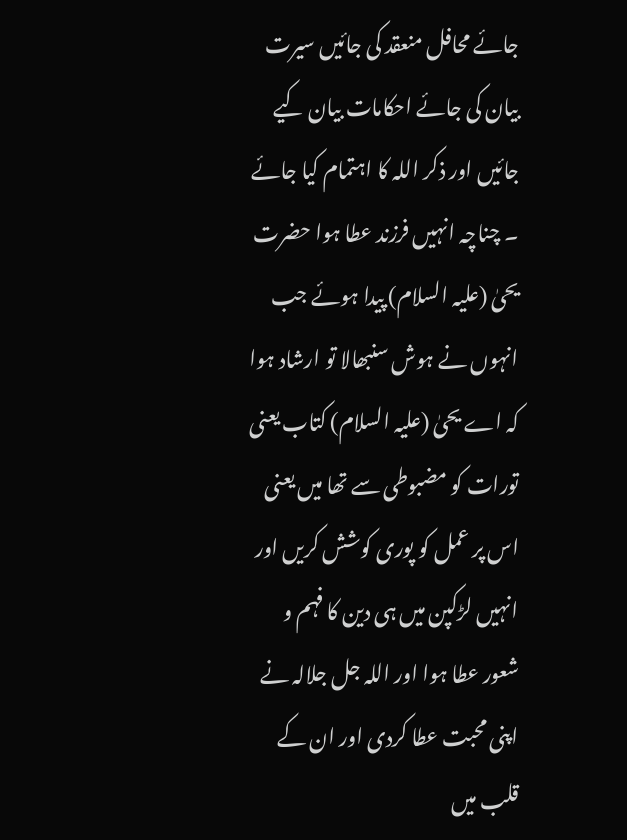جائے محافل منعقد کی جائیں سیرت بیان کی جائے احکامات بیان کیے جائیں اور ذکر اللہ کا اہتمام کیا جائے ۔ چناچہ انہیں فرزند عطا ہوا حضرت یحیٰ (علیہ السلام) پیدا ہوئے جب انہوں نے ہوش سنبھالا تو ارشاد ہوا کہ اے یحیٰ (علیہ السلام) کتاب یعنی تورات کو مضبوطی سے تھا میں یعنی اس پر عمل کو پوری کوشش کریں اور انہیں لڑکپن میں ہی دین کا فہم و شعور عطا ہوا اور اللہ جل جلالہ نے اپنی محبت عطا کردی اور ان کے قلب میں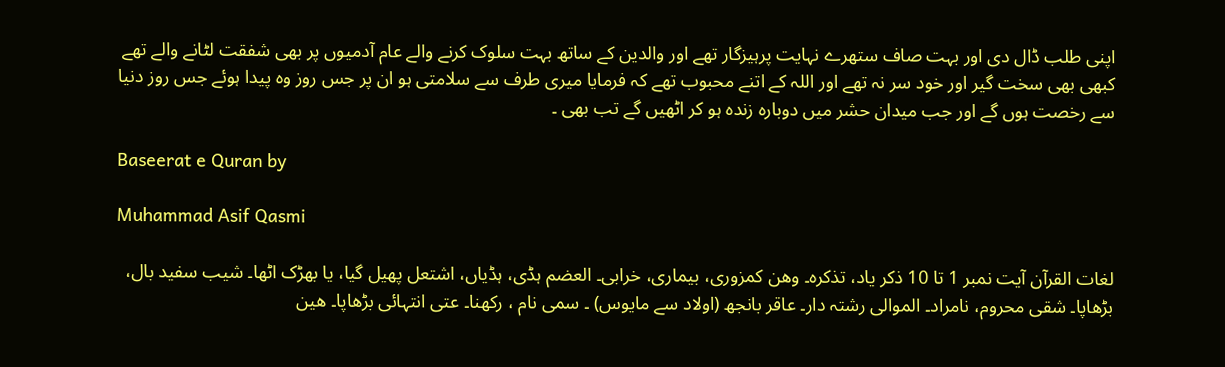اپنی طلب ڈال دی اور بہت صاف ستھرے نہایت پرہیزگار تھے اور والدین کے ساتھ بہت سلوک کرنے والے عام آدمیوں پر بھی شفقت لٹانے والے تھے کبھی بھی سخت گیر اور خود سر نہ تھے اور اللہ کے اتنے محبوب تھے کہ فرمایا میری طرف سے سلامتی ہو ان پر جس روز وہ پیدا ہوئے جس روز دنیا سے رخصت ہوں گے اور جب میدان حشر میں دوبارہ زندہ ہو کر اٹھیں گے تب بھی ۔

Baseerat e Quran by

Muhammad Asif Qasmi

لغات القرآن آیت نمبر 1 تا 10 ذکر یاد، تذکرہ۔ وھن کمزوری، بیماری، خرابی۔ العضم ہڈی، ہڈیاں، اشتعل پھیل گیا، یا بھڑک اٹھا۔ شیب سفید بال، بڑھاپا۔ شقی محروم، نامراد۔ الموالی رشتہ دار۔ عاقر بانجھ (اولاد سے مایوس) ۔ سمی نام ، رکھنا۔ عتی انتہائی بڑھاپا۔ ھین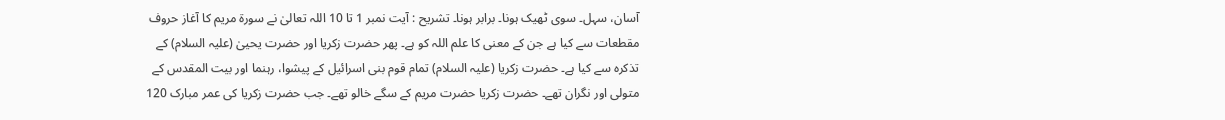آسان، سہل۔ سوی ٹھیک ہونا۔ برابر ہونا۔ تشریح : آیت نمبر 1 تا 10 اللہ تعالیٰ نے سورة مریم کا آغاز حروف مقطعات سے کیا ہے جن کے معنی کا علم اللہ کو ہے۔ پھر حضرت زکریا اور حضرت یحییٰ (علیہ السلام) کے تذکرہ سے کیا ہے۔ حضرت زکریا (علیہ السلام) تمام قوم بنی اسرائیل کے پیشوا، رہنما اور بیت المقدس کے متولی اور نگران تھے۔ حضرت زکریا حضرت مریم کے سگے خالو تھے۔ جب حضرت زکریا کی عمر مبارک 120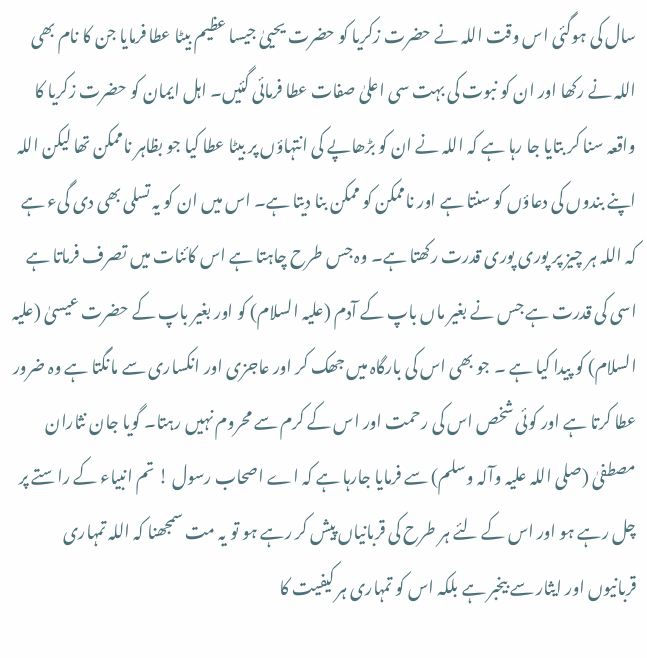سال کی ہوگئی اس وقت اللہ نے حضرت زکریا کو حضرت یحییٰ جیسا عظیم بیٹا عطا فرمایا جن کا نام بھی اللہ نے رکھا اور ان کو نبوت کی بہت سی اعلیٰ صفات عطا فرمائی گئیں۔ اہل ایمان کو حضرت زکریا کا واقعہ سنا کر بتایا جا رہا ہے کہ اللہ نے ان کو بڑھاپے کی انتہاؤں پر بیٹا عطا کیا جو بظاہر ناممکن تھا لیکن اللہ اپنے بندوں کی دعاؤں کو سنتا ہے اور ناممکن کو ممکن بنا دیتا ہے۔ اس میں ان کو یہ تسلی بھی دی گیء ہے کہ اللہ ہر چیز پر پوری پوری قدرت رکھتا ہے۔ وہ جس طرح چاہتا ہے اس کائنات میں تصرف فرماتا ہے اسی کی قدرت ہے جس نے بغیر ماں باپ کے آدم (علیہ السلام) کو اور بغیر باپ کے حضرت عیسیٰ (علیہ السلام) کو پیدا کیا ہے ۔ جو بھی اس کی بارگاہ میں جھک کر اور عاجزی اور انکساری سے مانگتا ہے وہ ضرور عطا کرتا ہے اور کوئی شخص اس کی رحمت اور اس کے کرم سے محروم نہیں رہتا۔ گویا جان نثاران مصطفیٰ (صلی اللہ علیہ وآلہ وسلم) سے فرمایا جارہا ہے کہ اے اصحاب رسول ! تم انبیاء کے راستے پر چل رہے ہو اور اس کے لئے ہر طرح کی قربانیاں پیش کر رہے ہو تو یہ مت سمجھنا کہ اللہ تمہاری قربانیوں اور ایثار سے بیخبر ہے بلکہ اس کو تمہاری ہر کیفیت کا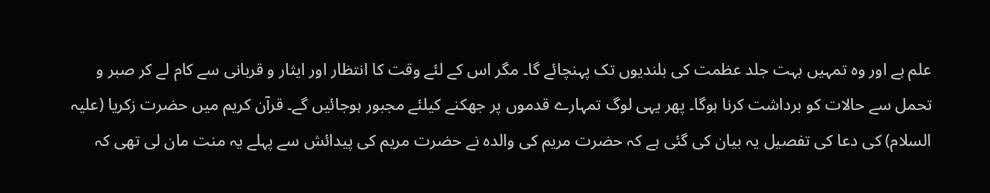علم ہے اور وہ تمہیں بہت جلد عظمت کی بلندیوں تک پہنچائے گا۔ مگر اس کے لئے وقت کا انتظار اور ایثار و قربانی سے کام لے کر صبر و تحمل سے حالات کو برداشت کرنا ہوگا۔ پھر یہی لوگ تمہارے قدموں پر جھکنے کیلئے مجبور ہوجائیں گے۔ قرآن کریم میں حضرت زکریا (علیہ السلام) کی دعا کی تفصیل یہ بیان کی گئی ہے کہ حضرت مریم کی والدہ نے حضرت مریم کی پیدائش سے پہلے یہ منت مان لی تھی کہ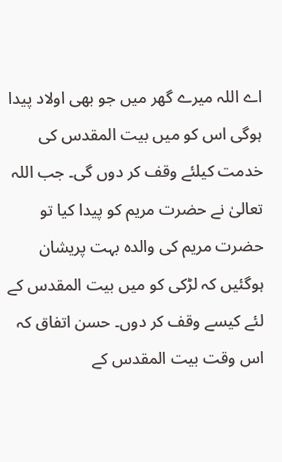اے اللہ میرے گھر میں جو بھی اولاد پیدا ہوگی اس کو میں بیت المقدس کی خدمت کیلئے وقف کر دوں گی۔ جب اللہ تعالیٰ نے حضرت مریم کو پیدا کیا تو حضرت مریم کی والدہ بہت پریشان ہوگئیں کہ لڑکی کو میں بیت المقدس کے لئے کیسے وقف کر دوں۔ حسن اتفاق کہ اس وقت بیت المقدس کے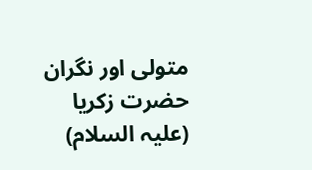متولی اور نگران حضرت زکریا (علیہ السلام)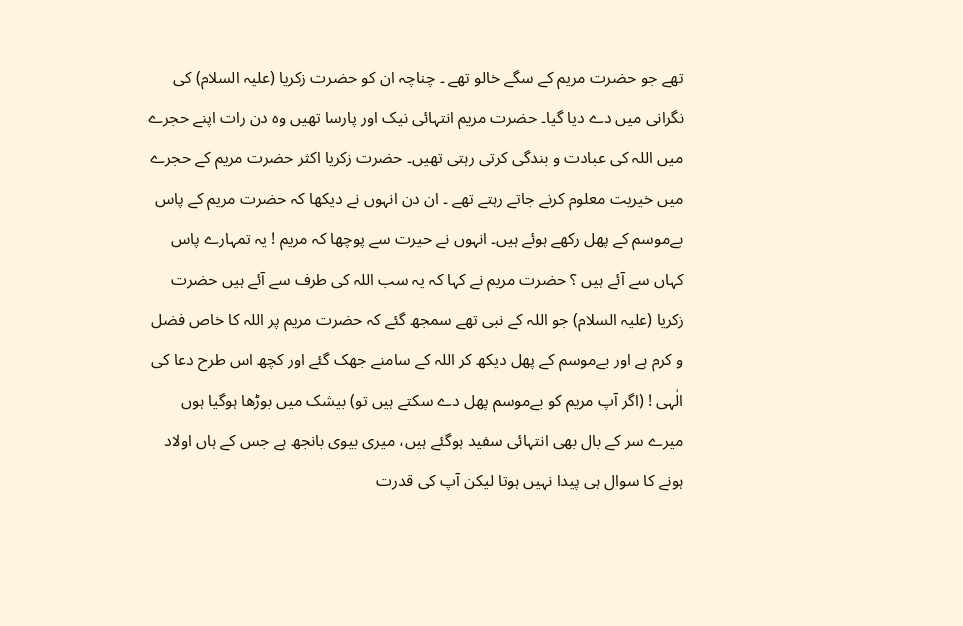تھے جو حضرت مریم کے سگے خالو تھے ۔ چناچہ ان کو حضرت زکریا (علیہ السلام) کی نگرانی میں دے دیا گیا۔ حضرت مریم انتہائی نیک اور پارسا تھیں وہ دن رات اپنے حجرے میں اللہ کی عبادت و بندگی کرتی رہتی تھیں۔ حضرت زکریا اکثر حضرت مریم کے حجرے میں خیریت معلوم کرنے جاتے رہتے تھے ۔ ان دن انہوں نے دیکھا کہ حضرت مریم کے پاس بےموسم کے پھل رکھے ہوئے ہیں۔ انہوں نے حیرت سے پوچھا کہ مریم ! یہ تمہارے پاس کہاں سے آئے ہیں ؟ حضرت مریم نے کہا کہ یہ سب اللہ کی طرف سے آئے ہیں حضرت زکریا (علیہ السلام) جو اللہ کے نبی تھے سمجھ گئے کہ حضرت مریم پر اللہ کا خاص فضل و کرم ہے اور بےموسم کے پھل دیکھ کر اللہ کے سامنے جھک گئے اور کچھ اس طرح دعا کی الٰہی ! (اگر آپ مریم کو بےموسم پھل دے سکتے ہیں تو) بیشک میں بوڑھا ہوگیا ہوں میرے سر کے بال بھی انتہائی سفید ہوگئے ہیں، میری بیوی بانجھ ہے جس کے ہاں اولاد ہونے کا سوال ہی پیدا نہیں ہوتا لیکن آپ کی قدرت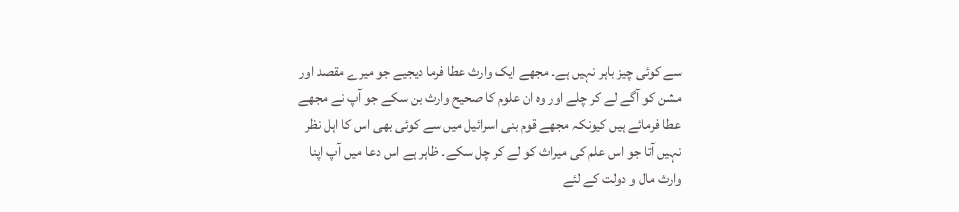سے کوئی چیز باہر نہیں ہے۔ مجھے ایک وارث عطا فرما دیجیے جو میرے مقصد اور مشن کو آگے لے کر چلے اور وہ ان علوم کا صحیح وارث بن سکے جو آپ نے مجھے عطا فرمائے ہیں کیونکہ مجھے قوم بنی اسرائیل میں سے کوئی بھی اس کا اہل نظر نہیں آتا جو اس علم کی میراث کو لے کر چل سکے۔ ظاہر ہے اس دعا میں آپ اپنا وارث مال و دولت کے لئے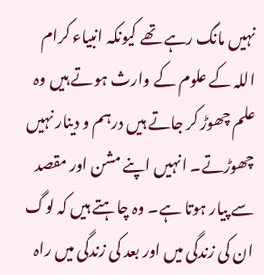نہیں مانگ رہے تھے کیونکہ انبیاء کرام اللہ کے علوم کے وارث ہوتے ہیں وہ علم چھوڑ کر جاتے ہیں درہم و دینار نہیں چھوڑتے۔ انہیں اپنے مشن اور مقصد سے پیار ہوتا ہے۔ وہ چاہتے ہیں کہ لوگ ان کی زندگی میں اور بعد کی زندگی میں راہ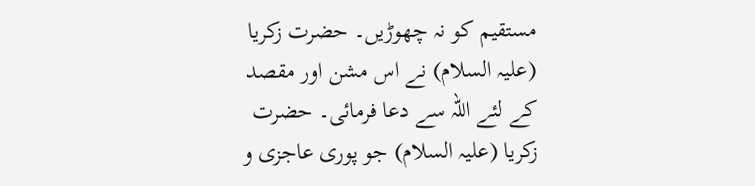مستقیم کو نہ چھوڑیں۔ حضرت زکریا (علیہ السلام) نے اس مشن اور مقصد کے لئے اللہ سے دعا فرمائی۔ حضرت زکریا (علیہ السلام) جو پوری عاجزی و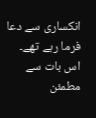انکساری سے دعا فرما رہے تھے۔ اس بات سے مطمئن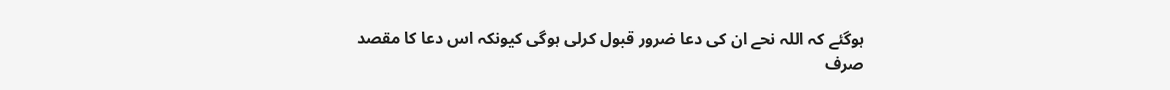ہوگئے کہ اللہ نحے ان کی دعا ضرور قبول کرلی ہوگی کیونکہ اس دعا کا مقصد صرف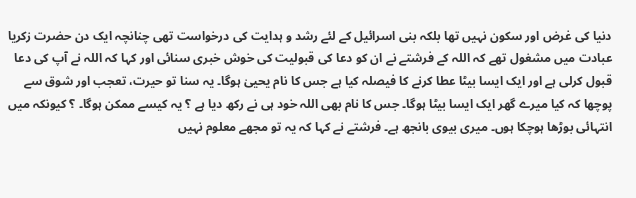دنیا کی غرض اور سکون نہیں تھا بلکہ بنی اسرائیل کے لئے رشد و ہدایت کی درخواست تھی چنانچہ ایک دن حضرت زکریا عبادت میں مشغول تھے کہ اللہ کے فرشتے نے ان کو دعا کی قبولیت کی خوش خبری سنائی اور کہا کہ اللہ نے آپ کی دعا قبول کرلی ہے اور ایک ایسا بیٹا عطا کرنے کا فیصلہ کیا ہے جس کا نام یحییٰ ہوگا۔ یہ سنا تو حیرت، تعجب اور شوق سے پوچھا کہ کیا میرے گھر ایک ایسا بیٹا ہوگا۔ جس کا نام بھی اللہ خود ہی نے رکھ دیا ہے ؟ یہ کیسے ممکن ہوگا۔ ؟ کیونکہ میں انتہائی بوڑھا ہوچکا ہوں۔ میری بیوی بانجھ ہے۔ فرشتے نے کہا کہ یہ تو مجھے معلوم نہیں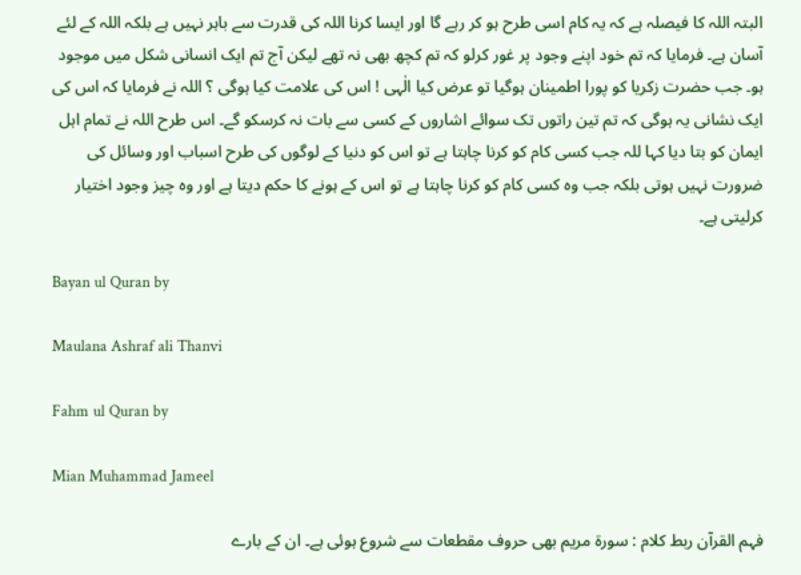البتہ اللہ کا فیصلہ ہے کہ یہ کام اسی طرح ہو کر رہے گا اور ایسا کرنا اللہ کی قدرت سے باہر نہیں ہے بلکہ اللہ کے لئے آسان ہے۔ فرمایا کہ تم خود اپنے وجود پر غور کرلو کہ تم کچھ بھی نہ تھے لیکن آج تم ایک انسانی شکل میں موجود ہو۔ جب حضرت زکریا کو پورا اطمینان ہوگیا تو عرض کیا الٰہی ! اس کی علامت کیا ہوگی ؟ اللہ نے فرمایا کہ اس کی ایک نشانی یہ ہوگی کہ تم تین راتوں تک سوائے اشاروں کے کسی سے بات نہ کرسکو گے۔ اس طرح اللہ نے تمام اہل ایمان کو بتا دیا کہا للہ جب کسی کام کو کرنا چاہتا ہے تو اس کو دنیا کے لوگوں کی طرح اسباب اور وسائل کی ضرورت نہیں ہوتی بلکہ جب وہ کسی کام کو کرنا چاہتا ہے تو اس کے ہونے کا حکم دیتا ہے اور وہ چیز وجود اختیار کرلیتی ہے۔

Bayan ul Quran by

Maulana Ashraf ali Thanvi

Fahm ul Quran by

Mian Muhammad Jameel

فہم القرآن ربط کلام : سورة مریم بھی حروف مقطعات سے شروع ہوئی ہے۔ ان کے بارے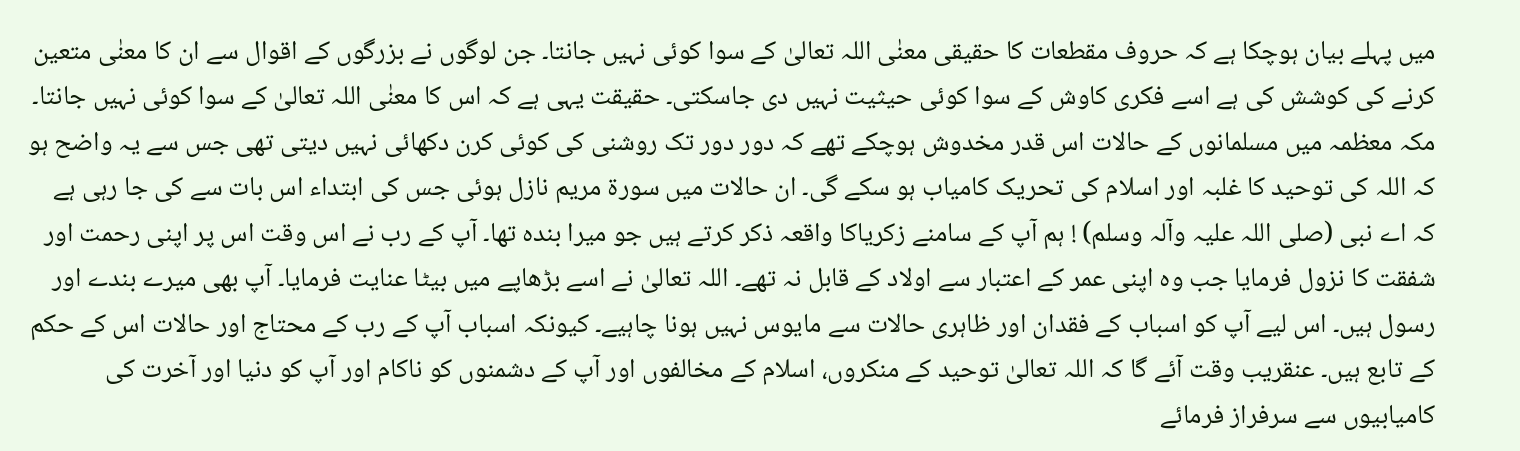میں پہلے بیان ہوچکا ہے کہ حروف مقطعات کا حقیقی معنٰی اللہ تعالیٰ کے سوا کوئی نہیں جانتا۔ جن لوگوں نے بزرگوں کے اقوال سے ان کا معنٰی متعین کرنے کی کوشش کی ہے اسے فکری کاوش کے سوا کوئی حیثیت نہیں دی جاسکتی۔ حقیقت یہی ہے کہ اس کا معنٰی اللہ تعالیٰ کے سوا کوئی نہیں جانتا۔ مکہ معظمہ میں مسلمانوں کے حالات اس قدر مخدوش ہوچکے تھے کہ دور دور تک روشنی کی کوئی کرن دکھائی نہیں دیتی تھی جس سے یہ واضح ہو کہ اللہ کی توحید کا غلبہ اور اسلام کی تحریک کامیاب ہو سکے گی۔ ان حالات میں سورة مریم نازل ہوئی جس کی ابتداء اس بات سے کی جا رہی ہے کہ اے نبی (صلی اللہ علیہ وآلہ وسلم) ! ہم آپ کے سامنے زکریاکا واقعہ ذکر کرتے ہیں جو میرا بندہ تھا۔ آپ کے رب نے اس وقت اس پر اپنی رحمت اور شفقت کا نزول فرمایا جب وہ اپنی عمر کے اعتبار سے اولاد کے قابل نہ تھے۔ اللہ تعالیٰ نے اسے بڑھاپے میں بیٹا عنایت فرمایا۔ آپ بھی میرے بندے اور رسول ہیں۔ اس لیے آپ کو اسباب کے فقدان اور ظاہری حالات سے مایوس نہیں ہونا چاہیے۔ کیونکہ اسباب آپ کے رب کے محتاج اور حالات اس کے حکم کے تابع ہیں۔ عنقریب وقت آئے گا کہ اللہ تعالیٰ توحید کے منکروں، اسلام کے مخالفوں اور آپ کے دشمنوں کو ناکام اور آپ کو دنیا اور آخرت کی کامیابیوں سے سرفراز فرمائے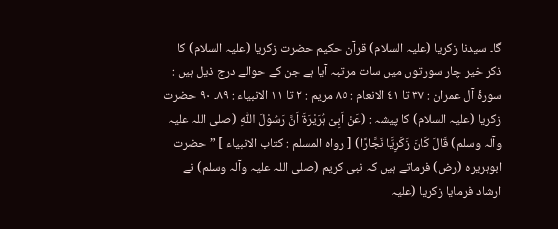گا۔ سیدنا زکریا (علیہ السلام) قرآن حکیم حضرت زکریا (علیہ السلام) کا ذکر خیر چار سورتوں میں سات مرتبہ آیا ہے جن کے حوالے درج ذیل ہیں : سورۂ آل عمران : ٣٧ تا ٤١ الانعام : ٨٥ مریم : ٢ تا ١١ الانبیاء : ٨٩۔ ٩٠ حضرت زکریا (علیہ السلام) کا پیشہ : (عَنْ اَبِیْ ہُرَیْرَۃَ اَنَّ رَسُوْلَ اللّٰہِ (صلی اللہ علیہ وآلہ وسلم) قَالَ کَانَ زَکَرِیَّا نَجَّارًا) [ رواہ المسلم : کتاب الانبیاء ] ” حضرت ابوہریرہ (رض) فرماتے ہیں کہ نبی کریم (صلی اللہ علیہ وآلہ وسلم) نے ارشاد فرمایا زکریا (علیہ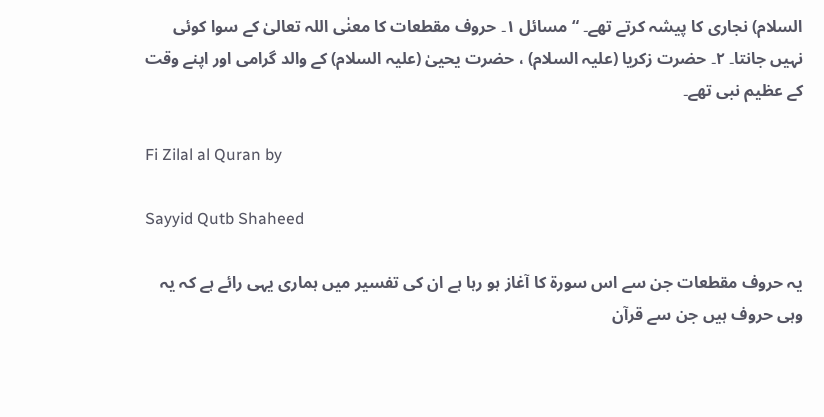السلام) نجاری کا پیشہ کرتے تھے۔ “ مسائل ١۔ حروف مقطعات کا معنٰی اللہ تعالیٰ کے سوا کوئی نہیں جانتا۔ ٢۔ حضرت زکریا (علیہ السلام) ، حضرت یحییٰ (علیہ السلام) کے والد گرامی اور اپنے وقت کے عظیم نبی تھے۔

Fi Zilal al Quran by

Sayyid Qutb Shaheed

یہ حروف مقطعات جن سے اس سورة کا آغاز ہو رہا ہے ان کی تفسیر میں ہماری یہی رائے ہے کہ یہ وہی حروف ہیں جن سے قرآن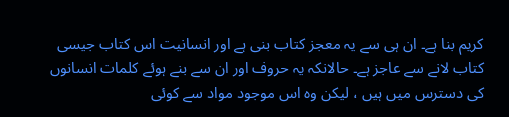کریم بنا ہے۔ ان ہی سے یہ معجز کتاب بنی ہے اور انسانیت اس کتاب جیسی کتاب لانے سے عاجز ہے۔ حالانکہ یہ حروف اور ان سے بنے ہوئے کلمات انسانوں کی دسترس میں ہیں ، لیکن وہ اس موجود مواد سے کوئی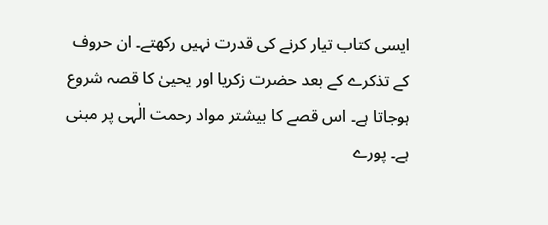ایسی کتاب تیار کرنے کی قدرت نہیں رکھتے۔ ان حروف کے تذکرے کے بعد حضرت زکریا اور یحییٰ کا قصہ شروع ہوجاتا ہے۔ اس قصے کا بیشتر مواد رحمت الٰہی پر مبنی ہے۔ پورے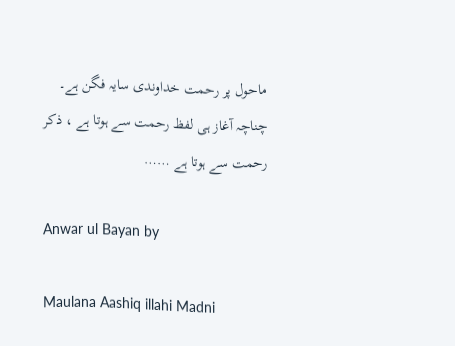ماحول پر رحمت خداوندی سایہ فگن ہے۔ چناچہ آغاز ہی لفظ رحمت سے ہوتا ہے ، ذکر رحمت سے ہوتا ہے ……

Anwar ul Bayan by

Maulana Aashiq illahi Madni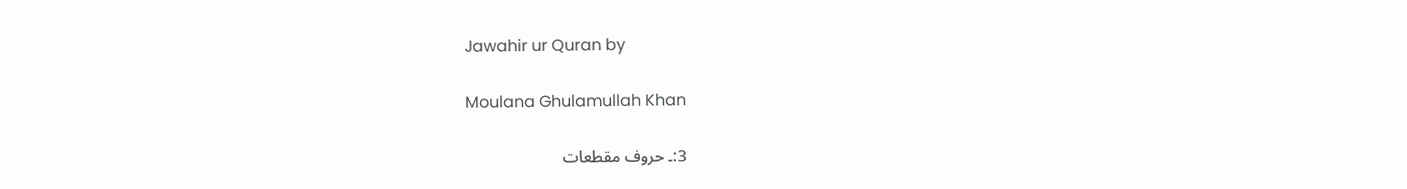Jawahir ur Quran by

Moulana Ghulamullah Khan

3:۔ حروف مقطعات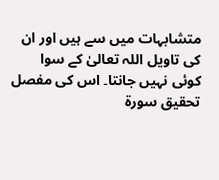متشابہات میں سے ہیں اور ان کی تاویل اللہ تعالیٰ کے سوا کوئی نہیں جانتا۔ اس کی مفصل تحقیق سورة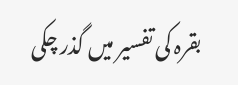بقرہ کی تفسیر میں گذر چکی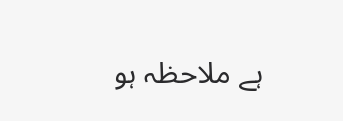ہے ملاحظہ ہو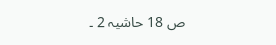ص 18 حاشیہ 2 ۔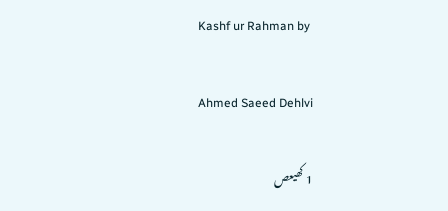Kashf ur Rahman by

Ahmed Saeed Dehlvi

1 کھیعص